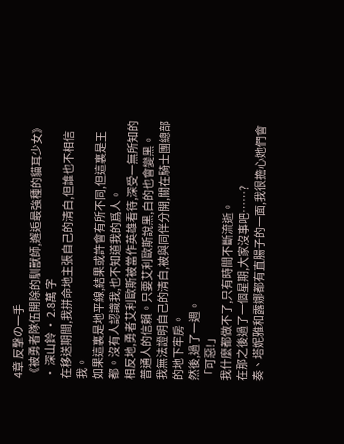4章 反撃の一手
《被勇者隊伍開除的馴獸師,邂逅最強種的貓耳少女》 · 深山鈴 · 2.8萬 字
在移送期間,我拼命地主張自己的清白,但誰也不相信我。
如果這裏是地平線,結果或許會有所不同,但這裏是王都。沒有人認識我,也不知道我的爲人。
相反地,勇者艾利歐斯被當作英雄看待,深受一無所知的普通人的信賴。只要艾利歐斯說黑,白的也會變黑。
我無法證明自己的清白,被與同伴分開,關在騎士團總部的地下牢房。
然後,過了一週。
「可惡!」
我什麼都做不了,只有時間不斷流逝。
在那之後過了一個星期,大家沒事吧……?
奏、塔妮雅和露娜都有直腸子的一面,我很擔心她們會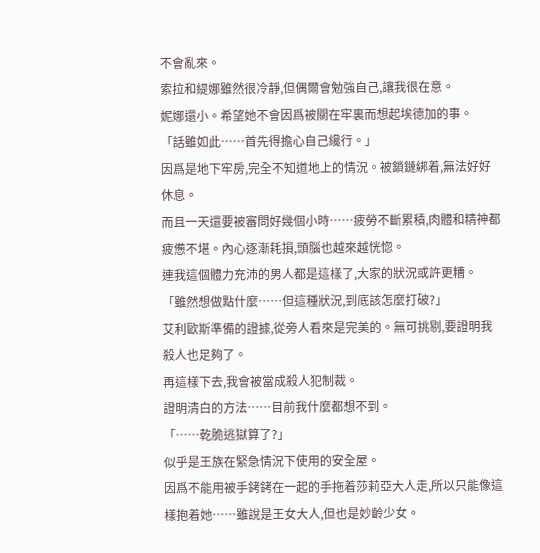不會亂來。
索拉和緹娜雖然很冷靜,但偶爾會勉強自己,讓我很在意。
妮娜還小。希望她不會因爲被關在牢裏而想起埃德加的事。
「話雖如此……首先得擔心自己纔行。」
因爲是地下牢房,完全不知道地上的情況。被鎖鏈綁着,無法好好休息。
而且一天還要被審問好幾個小時……疲勞不斷累積,肉體和精神都疲憊不堪。內心逐漸耗損,頭腦也越來越恍惚。
連我這個體力充沛的男人都是這樣了,大家的狀況或許更糟。
「雖然想做點什麼……但這種狀況,到底該怎麼打破?」
艾利歐斯準備的證據,從旁人看來是完美的。無可挑剔,要證明我殺人也足夠了。
再這樣下去,我會被當成殺人犯制裁。
證明清白的方法……目前我什麼都想不到。
「……乾脆逃獄算了?」
似乎是王族在緊急情況下使用的安全屋。
因爲不能用被手銬銬在一起的手拖着莎莉亞大人走,所以只能像這樣抱着她……雖說是王女大人,但也是妙齡少女。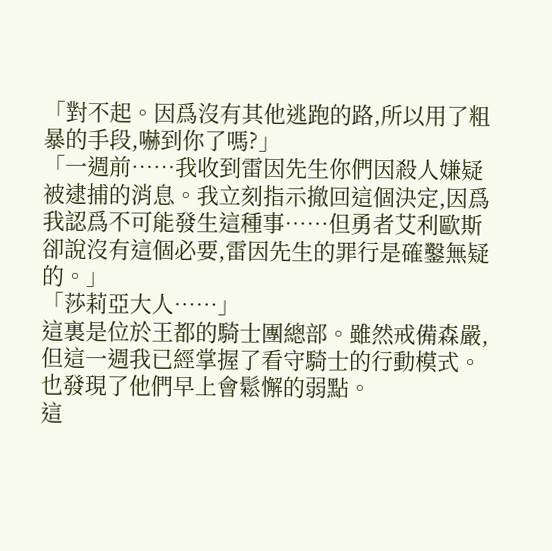「對不起。因爲沒有其他逃跑的路,所以用了粗暴的手段,嚇到你了嗎?」
「一週前……我收到雷因先生你們因殺人嫌疑被逮捕的消息。我立刻指示撤回這個決定,因爲我認爲不可能發生這種事……但勇者艾利歐斯卻說沒有這個必要,雷因先生的罪行是確鑿無疑的。」
「莎莉亞大人……」
這裏是位於王都的騎士團總部。雖然戒備森嚴,但這一週我已經掌握了看守騎士的行動模式。也發現了他們早上會鬆懈的弱點。
這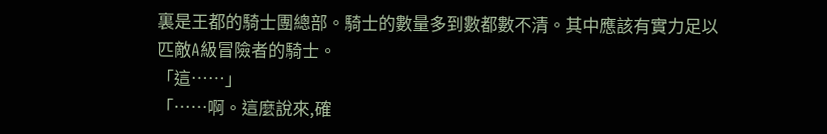裏是王都的騎士團總部。騎士的數量多到數都數不清。其中應該有實力足以匹敵A級冒險者的騎士。
「這……」
「……啊。這麼說來,確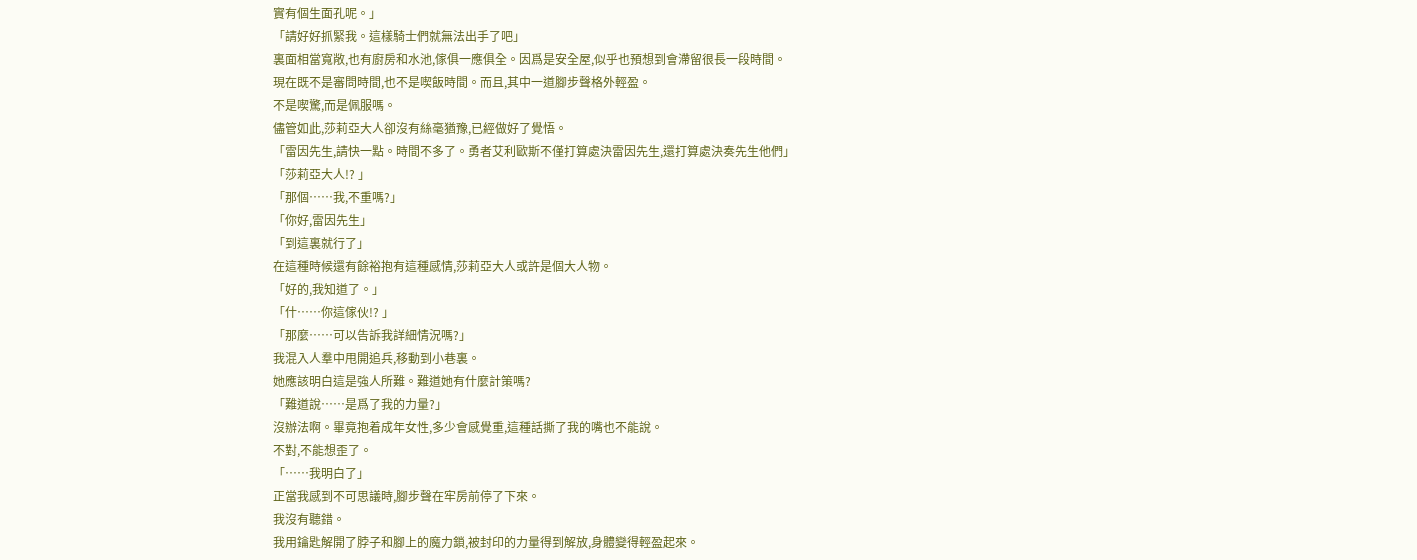實有個生面孔呢。」
「請好好抓緊我。這樣騎士們就無法出手了吧」
裏面相當寬敞,也有廚房和水池,傢俱一應俱全。因爲是安全屋,似乎也預想到會滯留很長一段時間。
現在既不是審問時間,也不是喫飯時間。而且,其中一道腳步聲格外輕盈。
不是喫驚,而是佩服嗎。
儘管如此,莎莉亞大人卻沒有絲毫猶豫,已經做好了覺悟。
「雷因先生,請快一點。時間不多了。勇者艾利歐斯不僅打算處決雷因先生,還打算處決奏先生他們」
「莎莉亞大人!? 」
「那個……我,不重嗎?」
「你好,雷因先生」
「到這裏就行了」
在這種時候還有餘裕抱有這種感情,莎莉亞大人或許是個大人物。
「好的,我知道了。」
「什……你這傢伙!? 」
「那麼……可以告訴我詳細情況嗎?」
我混入人羣中甩開追兵,移動到小巷裏。
她應該明白這是強人所難。難道她有什麼計策嗎?
「難道說……是爲了我的力量?」
沒辦法啊。畢竟抱着成年女性,多少會感覺重,這種話撕了我的嘴也不能說。
不對,不能想歪了。
「……我明白了」
正當我感到不可思議時,腳步聲在牢房前停了下來。
我沒有聽錯。
我用鑰匙解開了脖子和腳上的魔力鎖,被封印的力量得到解放,身體變得輕盈起來。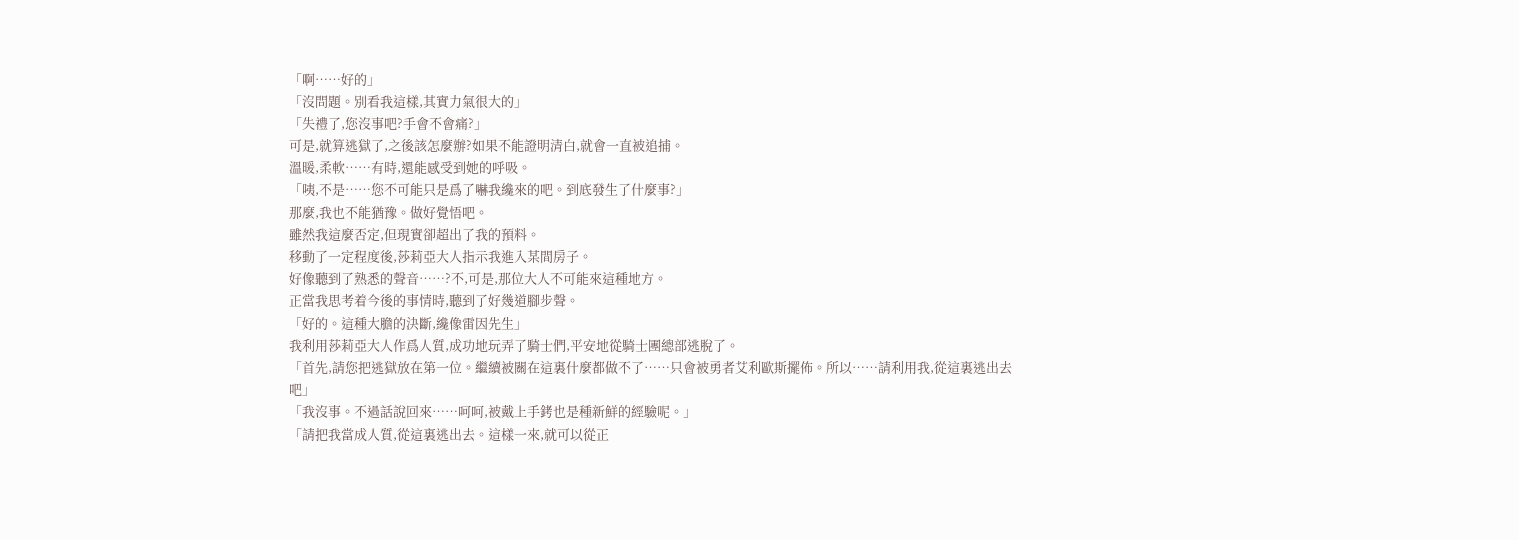「啊……好的」
「沒問題。別看我這樣,其實力氣很大的」
「失禮了,您沒事吧?手會不會痛?」
可是,就算逃獄了,之後該怎麼辦?如果不能證明清白,就會一直被追捕。
溫暖,柔軟……有時,還能感受到她的呼吸。
「咦,不是……您不可能只是爲了嚇我纔來的吧。到底發生了什麼事?」
那麼,我也不能猶豫。做好覺悟吧。
雖然我這麼否定,但現實卻超出了我的預料。
移動了一定程度後,莎莉亞大人指示我進入某間房子。
好像聽到了熟悉的聲音……?不,可是,那位大人不可能來這種地方。
正當我思考着今後的事情時,聽到了好幾道腳步聲。
「好的。這種大膽的決斷,纔像雷因先生」
我利用莎莉亞大人作爲人質,成功地玩弄了騎士們,平安地從騎士團總部逃脫了。
「首先,請您把逃獄放在第一位。繼續被關在這裏什麼都做不了……只會被勇者艾利歐斯擺佈。所以……請利用我,從這裏逃出去吧」
「我沒事。不過話說回來……呵呵,被戴上手銬也是種新鮮的經驗呢。」
「請把我當成人質,從這裏逃出去。這樣一來,就可以從正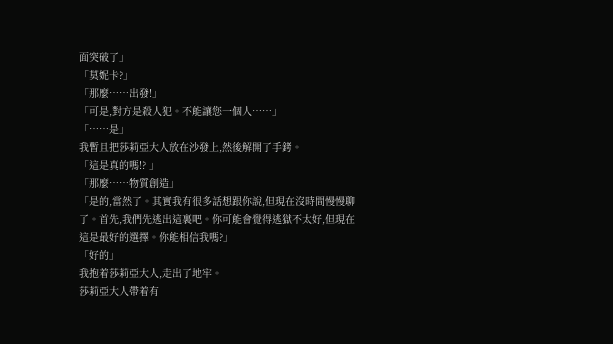面突破了」
「莫妮卡?」
「那麼……出發!」
「可是,對方是殺人犯。不能讓您一個人……」
「……是」
我暫且把莎莉亞大人放在沙發上,然後解開了手銬。
「這是真的嗎!? 」
「那麼……物質創造」
「是的,當然了。其實我有很多話想跟你說,但現在沒時間慢慢聊了。首先,我們先逃出這裏吧。你可能會覺得逃獄不太好,但現在這是最好的選擇。你能相信我嗎?」
「好的」
我抱着莎莉亞大人,走出了地牢。
莎莉亞大人帶着有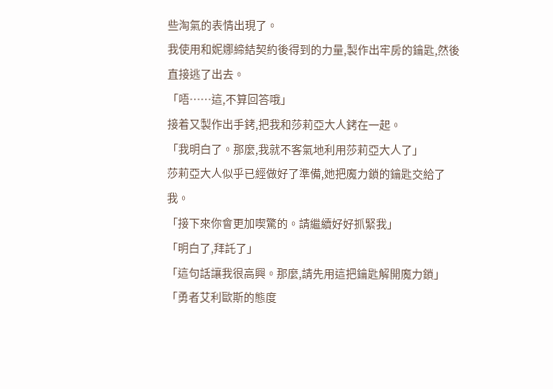些淘氣的表情出現了。
我使用和妮娜締結契約後得到的力量,製作出牢房的鑰匙,然後直接逃了出去。
「唔……這,不算回答哦」
接着又製作出手銬,把我和莎莉亞大人銬在一起。
「我明白了。那麼,我就不客氣地利用莎莉亞大人了」
莎莉亞大人似乎已經做好了準備,她把魔力鎖的鑰匙交給了我。
「接下來你會更加喫驚的。請繼續好好抓緊我」
「明白了,拜託了」
「這句話讓我很高興。那麼,請先用這把鑰匙解開魔力鎖」
「勇者艾利歐斯的態度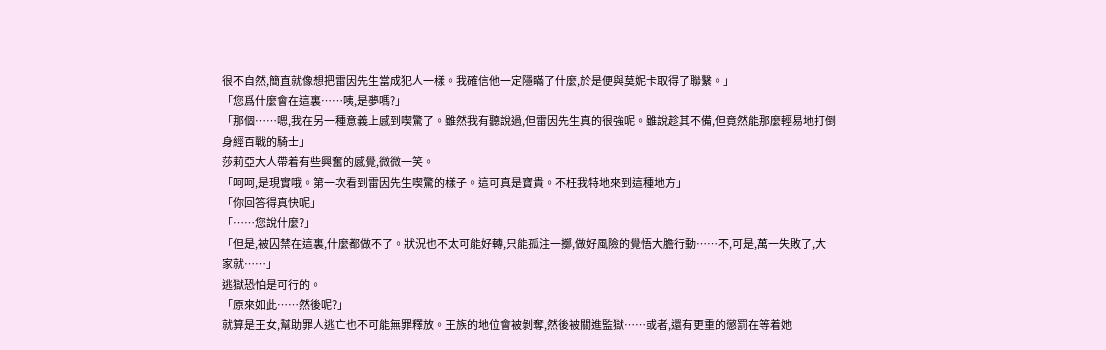很不自然,簡直就像想把雷因先生當成犯人一樣。我確信他一定隱瞞了什麼,於是便與莫妮卡取得了聯繫。」
「您爲什麼會在這裏……咦,是夢嗎?」
「那個……嗯,我在另一種意義上感到喫驚了。雖然我有聽說過,但雷因先生真的很強呢。雖說趁其不備,但竟然能那麼輕易地打倒身經百戰的騎士」
莎莉亞大人帶着有些興奮的感覺,微微一笑。
「呵呵,是現實哦。第一次看到雷因先生喫驚的樣子。這可真是寶貴。不枉我特地來到這種地方」
「你回答得真快呢」
「……您說什麼?」
「但是,被囚禁在這裏,什麼都做不了。狀況也不太可能好轉,只能孤注一擲,做好風險的覺悟大膽行動……不,可是,萬一失敗了,大家就……」
逃獄恐怕是可行的。
「原來如此……然後呢?」
就算是王女,幫助罪人逃亡也不可能無罪釋放。王族的地位會被剝奪,然後被關進監獄……或者,還有更重的懲罰在等着她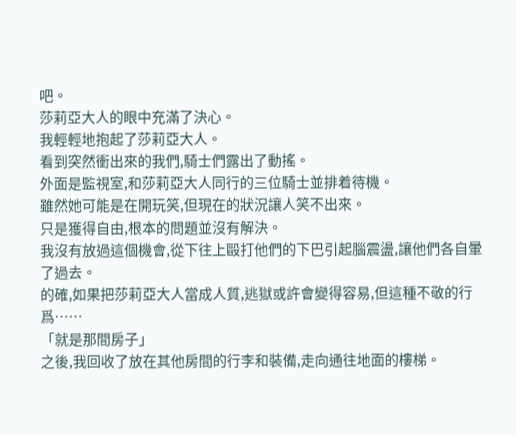吧。
莎莉亞大人的眼中充滿了決心。
我輕輕地抱起了莎莉亞大人。
看到突然衝出來的我們,騎士們露出了動搖。
外面是監視室,和莎莉亞大人同行的三位騎士並排着待機。
雖然她可能是在開玩笑,但現在的狀況讓人笑不出來。
只是獲得自由,根本的問題並沒有解決。
我沒有放過這個機會,從下往上毆打他們的下巴引起腦震盪,讓他們各自暈了過去。
的確,如果把莎莉亞大人當成人質,逃獄或許會變得容易,但這種不敬的行爲……
「就是那間房子」
之後,我回收了放在其他房間的行李和裝備,走向通往地面的樓梯。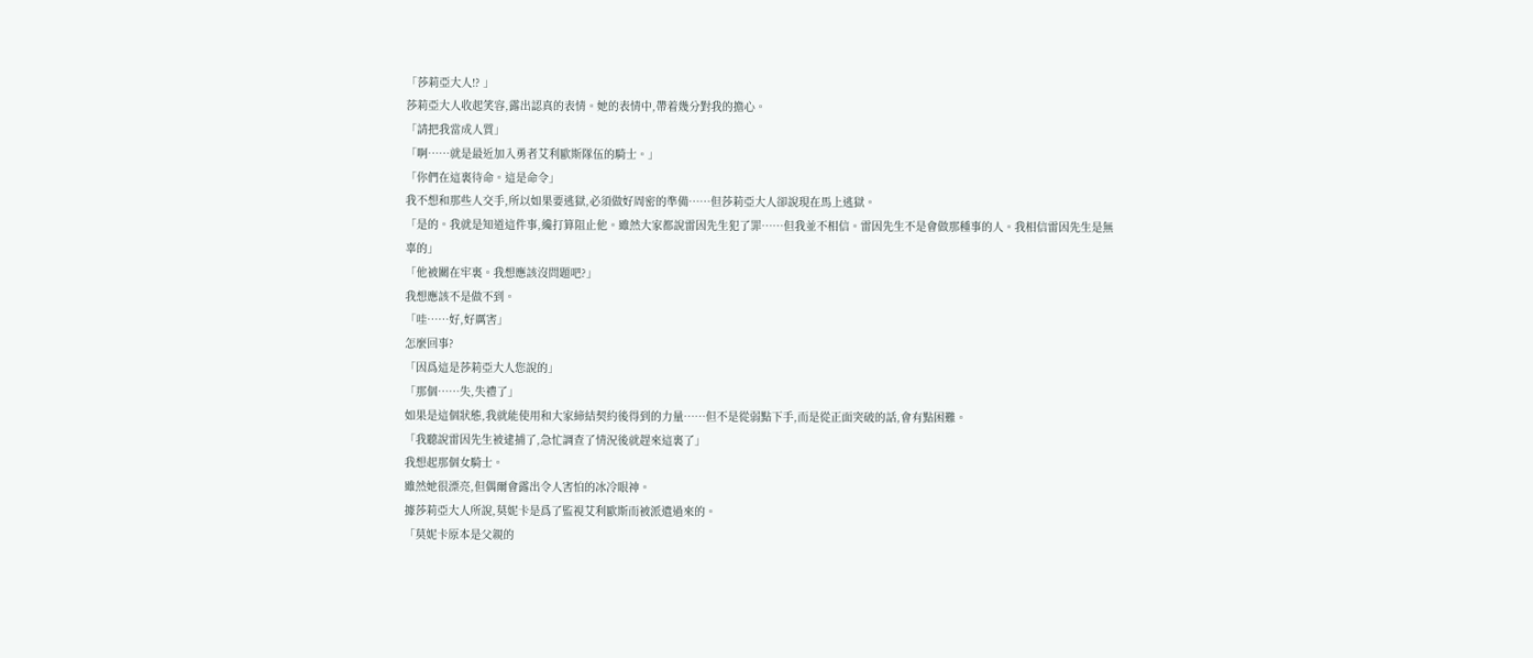「莎莉亞大人!? 」
莎莉亞大人收起笑容,露出認真的表情。她的表情中,帶着幾分對我的擔心。
「請把我當成人質」
「啊……就是最近加入勇者艾利歐斯隊伍的騎士。」
「你們在這裏待命。這是命令」
我不想和那些人交手,所以如果要逃獄,必須做好周密的準備……但莎莉亞大人卻說現在馬上逃獄。
「是的。我就是知道這件事,纔打算阻止他。雖然大家都說雷因先生犯了罪……但我並不相信。雷因先生不是會做那種事的人。我相信雷因先生是無辜的」
「他被關在牢裏。我想應該沒問題吧?」
我想應該不是做不到。
「哇……好,好厲害」
怎麼回事?
「因爲這是莎莉亞大人您說的」
「那個……失,失禮了」
如果是這個狀態,我就能使用和大家締結契約後得到的力量……但不是從弱點下手,而是從正面突破的話,會有點困難。
「我聽說雷因先生被逮捕了,急忙調查了情況後就趕來這裏了」
我想起那個女騎士。
雖然她很漂亮,但偶爾會露出令人害怕的冰冷眼神。
據莎莉亞大人所說,莫妮卡是爲了監視艾利歐斯而被派遣過來的。
「莫妮卡原本是父親的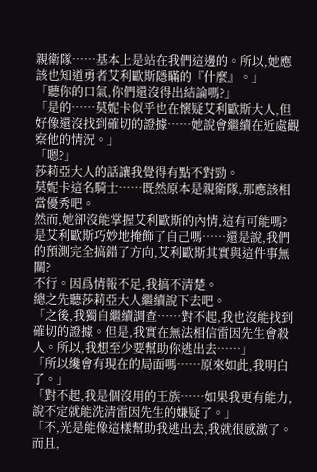親衛隊……基本上是站在我們這邊的。所以,她應該也知道勇者艾利歐斯隱瞞的『什麼』。」
「聽你的口氣,你們還沒得出結論嗎?」
「是的……莫妮卡似乎也在懷疑艾利歐斯大人,但好像還沒找到確切的證據……她說會繼續在近處觀察他的情況。」
「嗯?」
莎莉亞大人的話讓我覺得有點不對勁。
莫妮卡這名騎士……既然原本是親衛隊,那應該相當優秀吧。
然而,她卻沒能掌握艾利歐斯的內情,這有可能嗎?
是艾利歐斯巧妙地掩飾了自己嗎……還是說,我們的預測完全搞錯了方向,艾利歐斯其實與這件事無關?
不行。因爲情報不足,我搞不清楚。
總之先聽莎莉亞大人繼續說下去吧。
「之後,我獨自繼續調查……對不起,我也沒能找到確切的證據。但是,我實在無法相信雷因先生會殺人。所以,我想至少要幫助你逃出去……」
「所以纔會有現在的局面嗎……原來如此,我明白了。」
「對不起,我是個沒用的王族……如果我更有能力,說不定就能洗清雷因先生的嫌疑了。」
「不,光是能像這樣幫助我逃出去,我就很感激了。而且,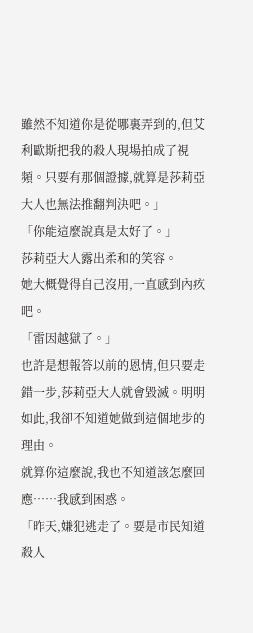雖然不知道你是從哪裏弄到的,但艾利歐斯把我的殺人現場拍成了視頻。只要有那個證據,就算是莎莉亞大人也無法推翻判決吧。」
「你能這麼說真是太好了。」
莎莉亞大人露出柔和的笑容。
她大概覺得自己沒用,一直感到內疚吧。
「雷因越獄了。」
也許是想報答以前的恩情,但只要走錯一步,莎莉亞大人就會毀滅。明明如此,我卻不知道她做到這個地步的理由。
就算你這麼說,我也不知道該怎麼回應……我感到困惑。
「昨天,嫌犯逃走了。要是市民知道殺人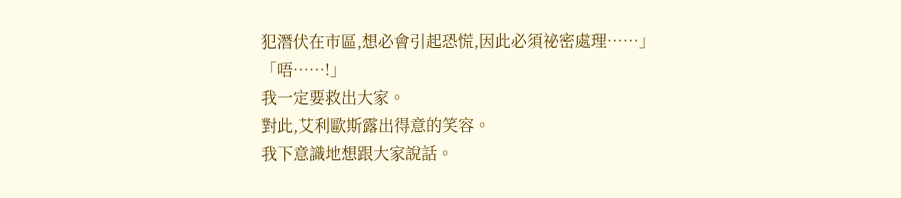犯潛伏在市區,想必會引起恐慌,因此必須祕密處理……」
「唔……!」
我一定要救出大家。
對此,艾利歐斯露出得意的笑容。
我下意識地想跟大家說話。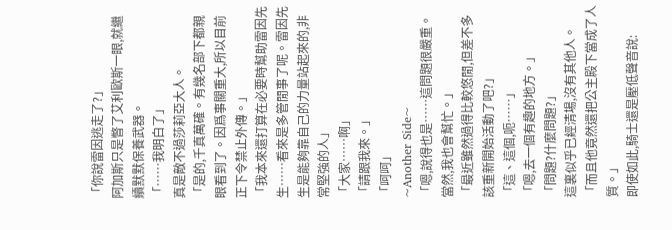「你說雷因逃走了?」
阿加斯只是瞥了艾利歐斯一眼,就繼續默默保養武器。
「……我明白了」
真是敵不過莎莉亞大人。
「是的,千真萬確。有幾名部下都親眼看到了。因爲事關重大,所以目前正下令禁止外傳。」
「我本來還打算在必要時幫助雷因先生……看來是多管閒事了呢。雷因先生是能夠靠自己的力量站起來的,非常堅強的人」
「大家……啊」
「請跟我來。」
「呵呵」
~Another Side~
「嗯,說得也是……這問題很嚴重。當然,我也會幫忙。」
「最近雖然過得比較悠閒,但差不多該重新開始活動了吧?」
「這、這個,呃……」
「嗯,去一個有趣的地方。」
「問題?什麼問題?」
這裏似乎已經清場,沒有其他人。
「而且他竟然還把公主殿下當成了人質。」
即使如此,騎士還是壓低聲音說: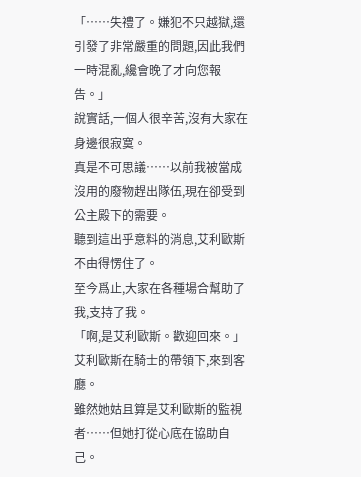「……失禮了。嫌犯不只越獄,還引發了非常嚴重的問題,因此我們一時混亂,纔會晚了才向您報告。」
說實話,一個人很辛苦,沒有大家在身邊很寂寞。
真是不可思議……以前我被當成沒用的廢物趕出隊伍,現在卻受到公主殿下的需要。
聽到這出乎意料的消息,艾利歐斯不由得愣住了。
至今爲止,大家在各種場合幫助了我,支持了我。
「啊,是艾利歐斯。歡迎回來。」
艾利歐斯在騎士的帶領下,來到客廳。
雖然她姑且算是艾利歐斯的監視者……但她打從心底在協助自己。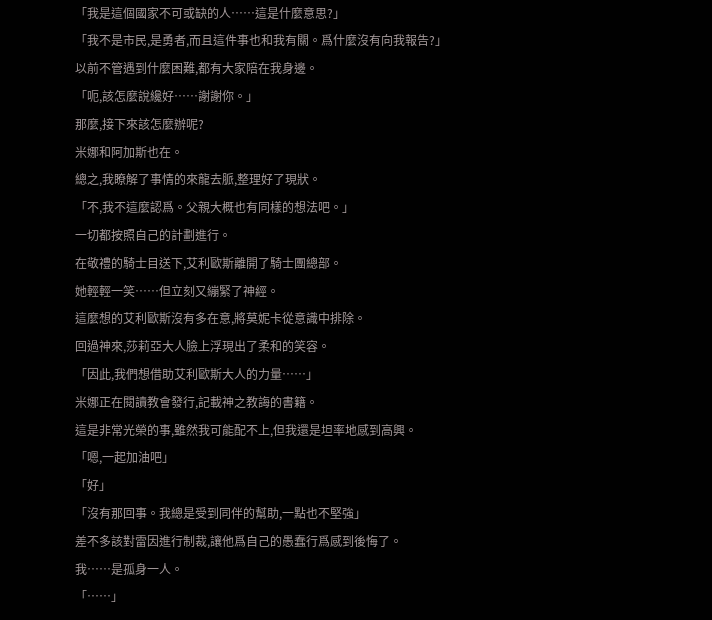「我是這個國家不可或缺的人……這是什麼意思?」
「我不是市民,是勇者,而且這件事也和我有關。爲什麼沒有向我報告?」
以前不管遇到什麼困難,都有大家陪在我身邊。
「呃,該怎麼說纔好……謝謝你。」
那麼,接下來該怎麼辦呢?
米娜和阿加斯也在。
總之,我瞭解了事情的來龍去脈,整理好了現狀。
「不,我不這麼認爲。父親大概也有同樣的想法吧。」
一切都按照自己的計劃進行。
在敬禮的騎士目送下,艾利歐斯離開了騎士團總部。
她輕輕一笑……但立刻又繃緊了神經。
這麼想的艾利歐斯沒有多在意,將莫妮卡從意識中排除。
回過神來,莎莉亞大人臉上浮現出了柔和的笑容。
「因此,我們想借助艾利歐斯大人的力量……」
米娜正在閱讀教會發行,記載神之教誨的書籍。
這是非常光榮的事,雖然我可能配不上,但我還是坦率地感到高興。
「嗯,一起加油吧」
「好」
「沒有那回事。我總是受到同伴的幫助,一點也不堅強」
差不多該對雷因進行制裁,讓他爲自己的愚蠢行爲感到後悔了。
我……是孤身一人。
「……」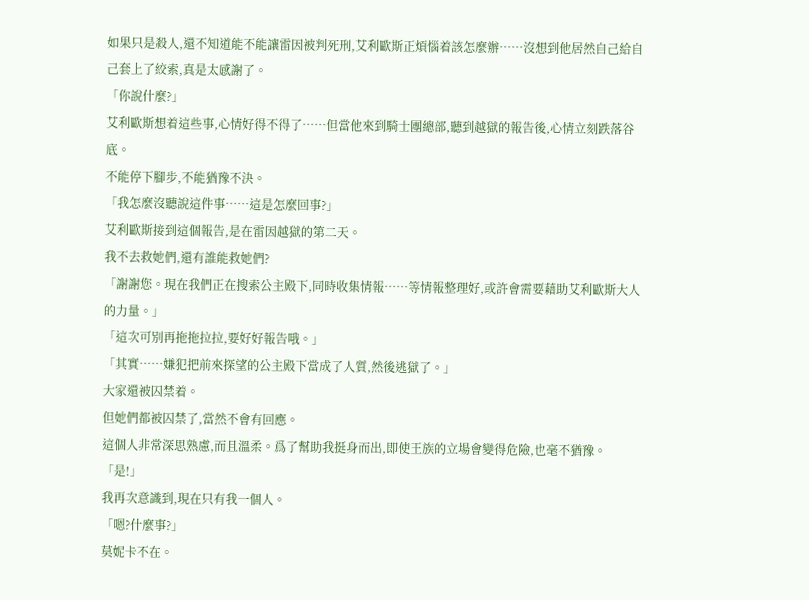如果只是殺人,還不知道能不能讓雷因被判死刑,艾利歐斯正煩惱着該怎麼辦……沒想到他居然自己給自己套上了絞索,真是太感謝了。
「你說什麼?」
艾利歐斯想着這些事,心情好得不得了……但當他來到騎士團總部,聽到越獄的報告後,心情立刻跌落谷底。
不能停下腳步,不能猶豫不決。
「我怎麼沒聽說這件事……這是怎麼回事?」
艾利歐斯接到這個報告,是在雷因越獄的第二天。
我不去救她們,還有誰能救她們?
「謝謝您。現在我們正在搜索公主殿下,同時收集情報……等情報整理好,或許會需要藉助艾利歐斯大人的力量。」
「這次可別再拖拖拉拉,要好好報告哦。」
「其實……嫌犯把前來探望的公主殿下當成了人質,然後逃獄了。」
大家還被囚禁着。
但她們都被囚禁了,當然不會有回應。
這個人非常深思熟慮,而且溫柔。爲了幫助我挺身而出,即使王族的立場會變得危險,也毫不猶豫。
「是!」
我再次意識到,現在只有我一個人。
「嗯?什麼事?」
莫妮卡不在。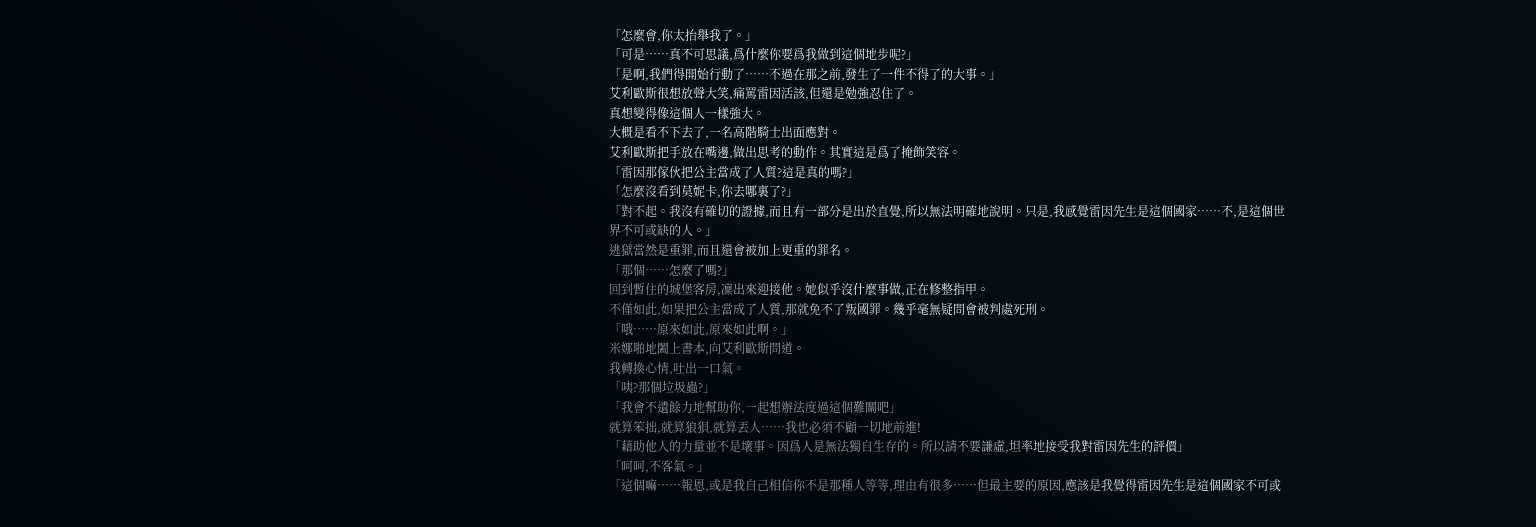「怎麼會,你太抬舉我了。」
「可是……真不可思議,爲什麼你要爲我做到這個地步呢?」
「是啊,我們得開始行動了……不過在那之前,發生了一件不得了的大事。」
艾利歐斯很想放聲大笑,痛罵雷因活該,但還是勉強忍住了。
真想變得像這個人一樣強大。
大概是看不下去了,一名高階騎士出面應對。
艾利歐斯把手放在嘴邊,做出思考的動作。其實這是爲了掩飾笑容。
「雷因那傢伙把公主當成了人質?這是真的嗎?」
「怎麼沒看到莫妮卡,你去哪裏了?」
「對不起。我沒有確切的證據,而且有一部分是出於直覺,所以無法明確地說明。只是,我感覺雷因先生是這個國家……不,是這個世界不可或缺的人。」
逃獄當然是重罪,而且還會被加上更重的罪名。
「那個……怎麼了嗎?」
回到暫住的城堡客房,凜出來迎接他。她似乎沒什麼事做,正在修整指甲。
不僅如此,如果把公主當成了人質,那就免不了叛國罪。幾乎毫無疑問會被判處死刑。
「哦……原來如此,原來如此啊。」
米娜啪地闔上書本,向艾利歐斯問道。
我轉換心情,吐出一口氣。
「咦?那個垃圾蟲?」
「我會不遺餘力地幫助你,一起想辦法度過這個難關吧」
就算笨拙,就算狼狽,就算丟人……我也必須不顧一切地前進!
「藉助他人的力量並不是壞事。因爲人是無法獨自生存的。所以請不要謙虛,坦率地接受我對雷因先生的評價」
「呵呵,不客氣。」
「這個嘛……報恩,或是我自己相信你不是那種人等等,理由有很多……但最主要的原因,應該是我覺得雷因先生是這個國家不可或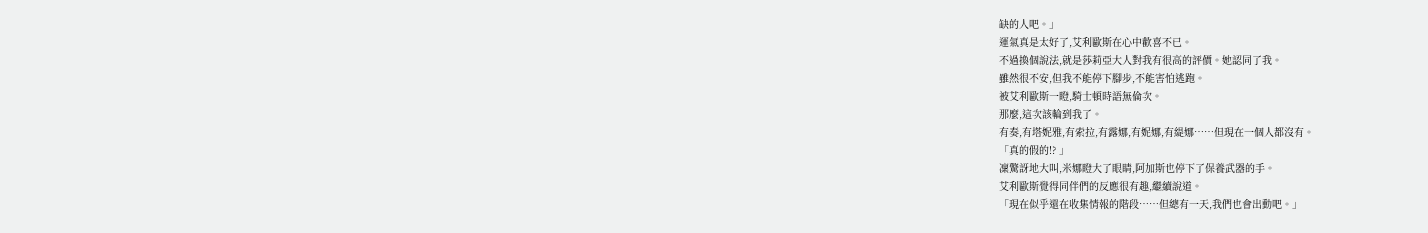缺的人吧。」
運氣真是太好了,艾利歐斯在心中歡喜不已。
不過換個說法,就是莎莉亞大人對我有很高的評價。她認同了我。
雖然很不安,但我不能停下腳步,不能害怕逃跑。
被艾利歐斯一瞪,騎士頓時語無倫次。
那麼,這次該輪到我了。
有奏,有塔妮雅,有索拉,有露娜,有妮娜,有緹娜……但現在一個人都沒有。
「真的假的!? 」
凜驚訝地大叫,米娜瞪大了眼睛,阿加斯也停下了保養武器的手。
艾利歐斯覺得同伴們的反應很有趣,繼續說道。
「現在似乎還在收集情報的階段……但總有一天,我們也會出動吧。」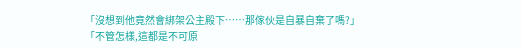「沒想到他竟然會綁架公主殿下……那傢伙是自暴自棄了嗎?」
「不管怎樣,這都是不可原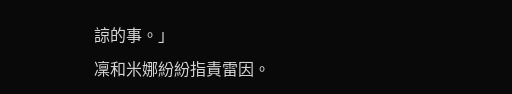諒的事。」
凜和米娜紛紛指責雷因。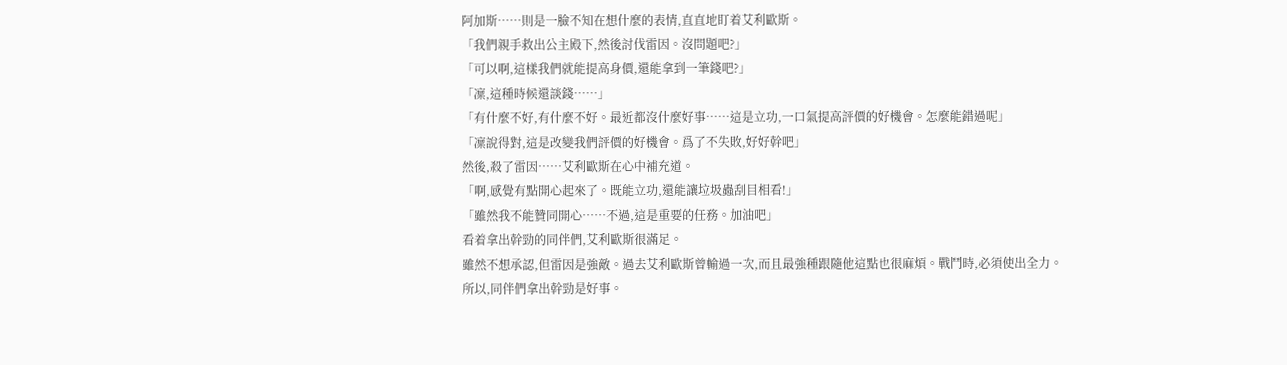阿加斯……則是一臉不知在想什麼的表情,直直地盯着艾利歐斯。
「我們親手救出公主殿下,然後討伐雷因。沒問題吧?」
「可以啊,這樣我們就能提高身價,還能拿到一筆錢吧?」
「凜,這種時候還談錢……」
「有什麼不好,有什麼不好。最近都沒什麼好事……這是立功,一口氣提高評價的好機會。怎麼能錯過呢」
「凜說得對,這是改變我們評價的好機會。爲了不失敗,好好幹吧」
然後,殺了雷因……艾利歐斯在心中補充道。
「啊,感覺有點開心起來了。既能立功,還能讓垃圾蟲刮目相看!」
「雖然我不能贊同開心……不過,這是重要的任務。加油吧」
看着拿出幹勁的同伴們,艾利歐斯很滿足。
雖然不想承認,但雷因是強敵。過去艾利歐斯曾輸過一次,而且最強種跟隨他這點也很麻煩。戰鬥時,必須使出全力。
所以,同伴們拿出幹勁是好事。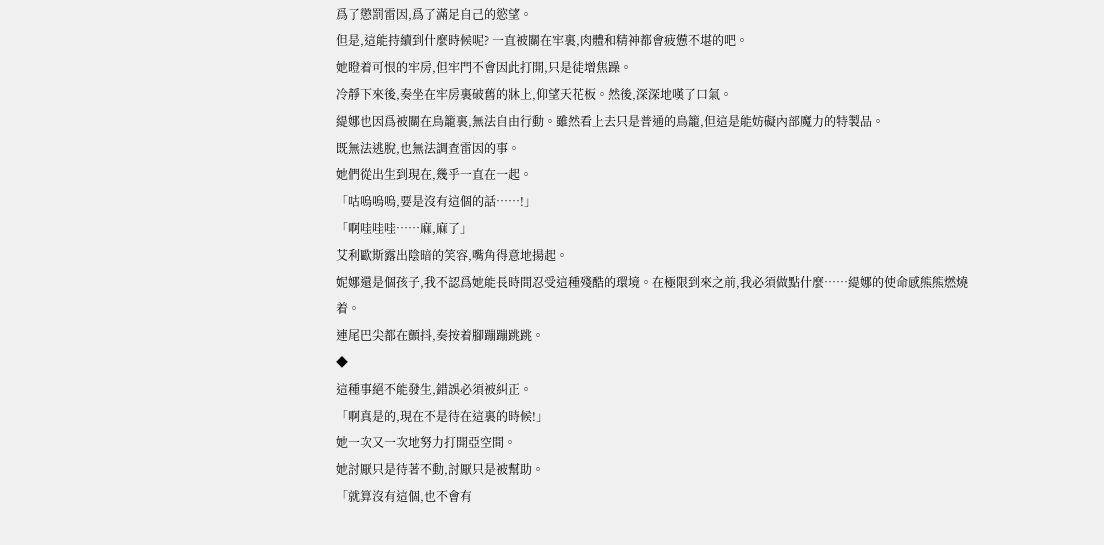爲了懲罰雷因,爲了滿足自己的慾望。
但是,這能持續到什麼時候呢? 一直被關在牢裏,肉體和精神都會疲憊不堪的吧。
她瞪着可恨的牢房,但牢門不會因此打開,只是徒增焦躁。
冷靜下來後,奏坐在牢房裏破舊的牀上,仰望天花板。然後,深深地嘆了口氣。
緹娜也因爲被關在鳥籠裏,無法自由行動。雖然看上去只是普通的鳥籠,但這是能妨礙內部魔力的特製品。
既無法逃脫,也無法調查雷因的事。
她們從出生到現在,幾乎一直在一起。
「咕嗚嗚嗚,要是沒有這個的話……!」
「啊哇哇哇……麻,麻了」
艾利歐斯露出陰暗的笑容,嘴角得意地揚起。
妮娜還是個孩子,我不認爲她能長時間忍受這種殘酷的環境。在極限到來之前,我必須做點什麼……緹娜的使命感熊熊燃燒着。
連尾巴尖都在顫抖,奏按着腳蹦蹦跳跳。
◆
這種事絕不能發生,錯誤必須被糾正。
「啊真是的,現在不是待在這裏的時候!」
她一次又一次地努力打開亞空間。
她討厭只是待著不動,討厭只是被幫助。
「就算沒有這個,也不會有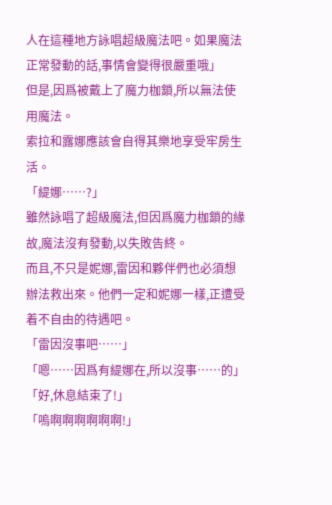人在這種地方詠唱超級魔法吧。如果魔法正常發動的話,事情會變得很嚴重哦」
但是,因爲被戴上了魔力枷鎖,所以無法使用魔法。
索拉和露娜應該會自得其樂地享受牢房生活。
「緹娜……?」
雖然詠唱了超級魔法,但因爲魔力枷鎖的緣故,魔法沒有發動,以失敗告終。
而且,不只是妮娜,雷因和夥伴們也必須想辦法救出來。他們一定和妮娜一樣,正遭受着不自由的待遇吧。
「雷因沒事吧……」
「嗯……因爲有緹娜在,所以沒事……的」
「好,休息結束了!」
「嗚啊啊啊啊啊啊!」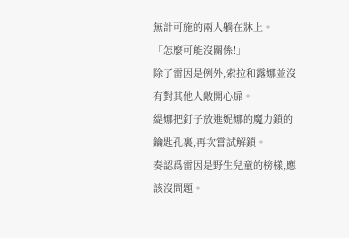無計可施的兩人躺在牀上。
「怎麼可能沒關係!」
除了雷因是例外,索拉和露娜並沒有對其他人敞開心扉。
緹娜把釘子放進妮娜的魔力鎖的鑰匙孔裏,再次嘗試解鎖。
奏認爲雷因是野生兒童的榜樣,應該沒問題。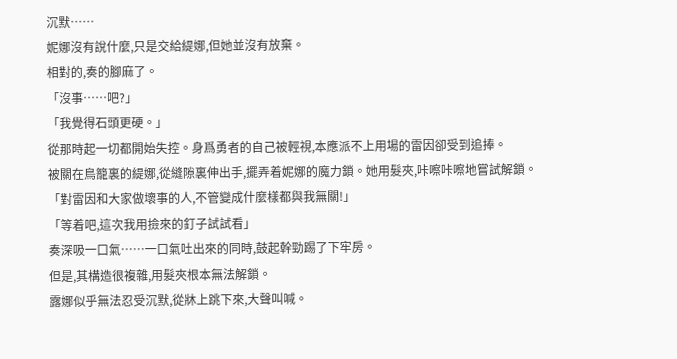沉默……
妮娜沒有說什麼,只是交給緹娜,但她並沒有放棄。
相對的,奏的腳麻了。
「沒事……吧?」
「我覺得石頭更硬。」
從那時起一切都開始失控。身爲勇者的自己被輕視,本應派不上用場的雷因卻受到追捧。
被關在鳥籠裏的緹娜,從縫隙裏伸出手,擺弄着妮娜的魔力鎖。她用髮夾,咔嚓咔嚓地嘗試解鎖。
「對雷因和大家做壞事的人,不管變成什麼樣都與我無關!」
「等着吧,這次我用撿來的釘子試試看」
奏深吸一口氣……一口氣吐出來的同時,鼓起幹勁踢了下牢房。
但是,其構造很複雜,用髮夾根本無法解鎖。
露娜似乎無法忍受沉默,從牀上跳下來,大聲叫喊。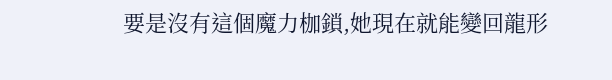要是沒有這個魔力枷鎖,她現在就能變回龍形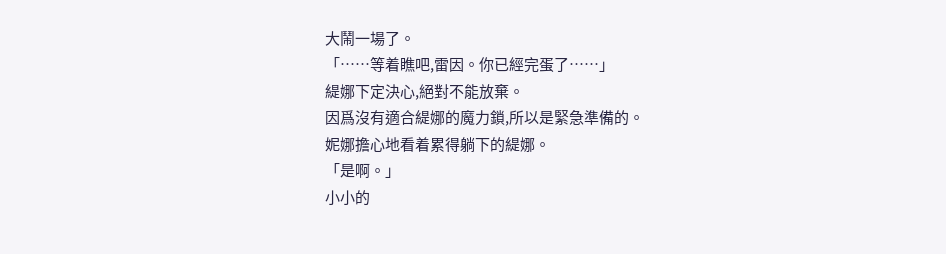大鬧一場了。
「……等着瞧吧,雷因。你已經完蛋了……」
緹娜下定決心,絕對不能放棄。
因爲沒有適合緹娜的魔力鎖,所以是緊急準備的。
妮娜擔心地看着累得躺下的緹娜。
「是啊。」
小小的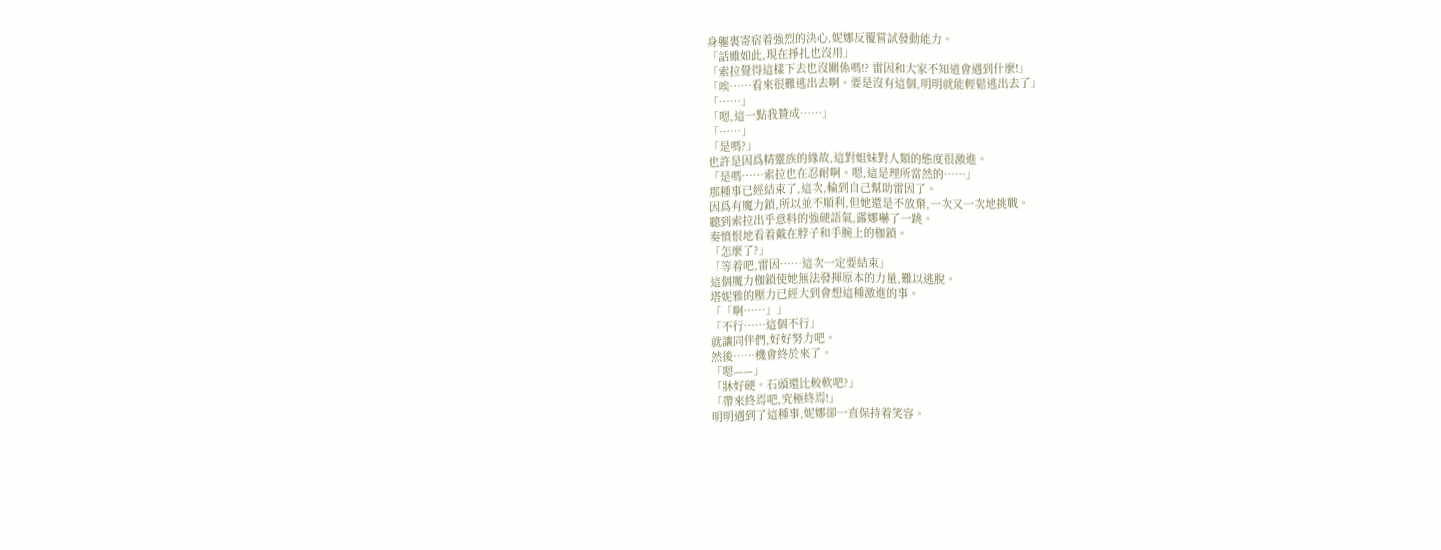身軀裏寄宿着強烈的決心,妮娜反覆嘗試發動能力。
「話雖如此,現在掙扎也沒用」
「索拉覺得這樣下去也沒關係嗎!? 雷因和大家不知道會遇到什麼!」
「唉……看來很難逃出去啊。要是沒有這個,明明就能輕鬆逃出去了」
「……」
「嗯,這一點我贊成……」
「……」
「是嗎?」
也許是因爲精靈族的緣故,這對姐妹對人類的態度很激進。
「是嗎……索拉也在忍耐啊。嗯,這是理所當然的……」
那種事已經結束了,這次,輪到自己幫助雷因了。
因爲有魔力鎖,所以並不順利,但她還是不放棄,一次又一次地挑戰。
聽到索拉出乎意料的強硬語氣,露娜嚇了一跳。
奏憤恨地看着戴在脖子和手腕上的枷鎖。
「怎麼了?」
「等着吧,雷因……這次一定要結束」
這個魔力枷鎖使她無法發揮原本的力量,難以逃脫。
塔妮雅的壓力已經大到會想這種激進的事。
「「啊……」」
「不行……這個不行」
就讓同伴們,好好努力吧。
然後……機會終於來了。
「嗯——」
「牀好硬。石頭還比較軟吧?」
「帶來終焉吧,究極終焉!」
明明遇到了這種事,妮娜卻一直保持着笑容。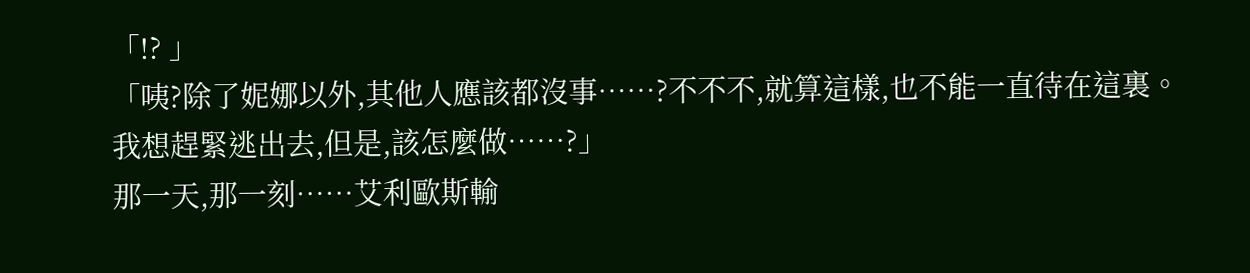「!? 」
「咦?除了妮娜以外,其他人應該都沒事……?不不不,就算這樣,也不能一直待在這裏。我想趕緊逃出去,但是,該怎麼做……?」
那一天,那一刻……艾利歐斯輸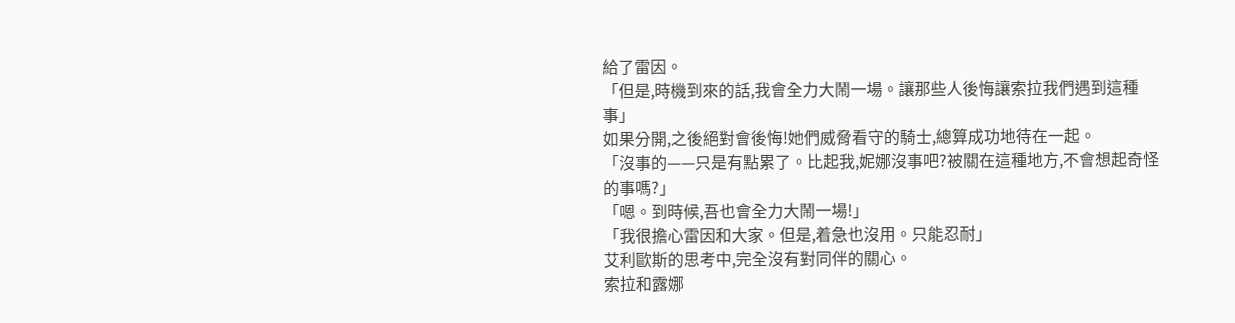給了雷因。
「但是,時機到來的話,我會全力大鬧一場。讓那些人後悔讓索拉我們遇到這種事」
如果分開,之後絕對會後悔!她們威脅看守的騎士,總算成功地待在一起。
「沒事的——只是有點累了。比起我,妮娜沒事吧?被關在這種地方,不會想起奇怪的事嗎?」
「嗯。到時候,吾也會全力大鬧一場!」
「我很擔心雷因和大家。但是,着急也沒用。只能忍耐」
艾利歐斯的思考中,完全沒有對同伴的關心。
索拉和露娜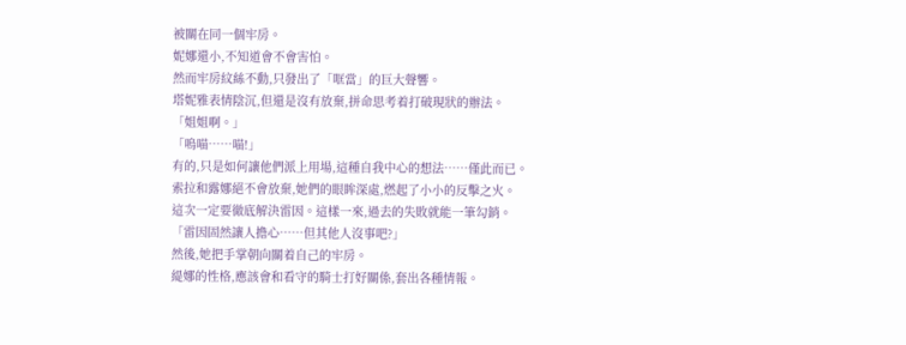被關在同一個牢房。
妮娜還小,不知道會不會害怕。
然而牢房紋絲不動,只發出了「哐當」的巨大聲響。
塔妮雅表情陰沉,但還是沒有放棄,拼命思考着打破現狀的辦法。
「姐姐啊。」
「嗚喵……喵!」
有的,只是如何讓他們派上用場,這種自我中心的想法……僅此而已。
索拉和露娜絕不會放棄,她們的眼眸深處,燃起了小小的反擊之火。
這次一定要徹底解決雷因。這樣一來,過去的失敗就能一筆勾銷。
「雷因固然讓人擔心……但其他人沒事吧?」
然後,她把手掌朝向關着自己的牢房。
緹娜的性格,應該會和看守的騎士打好關係,套出各種情報。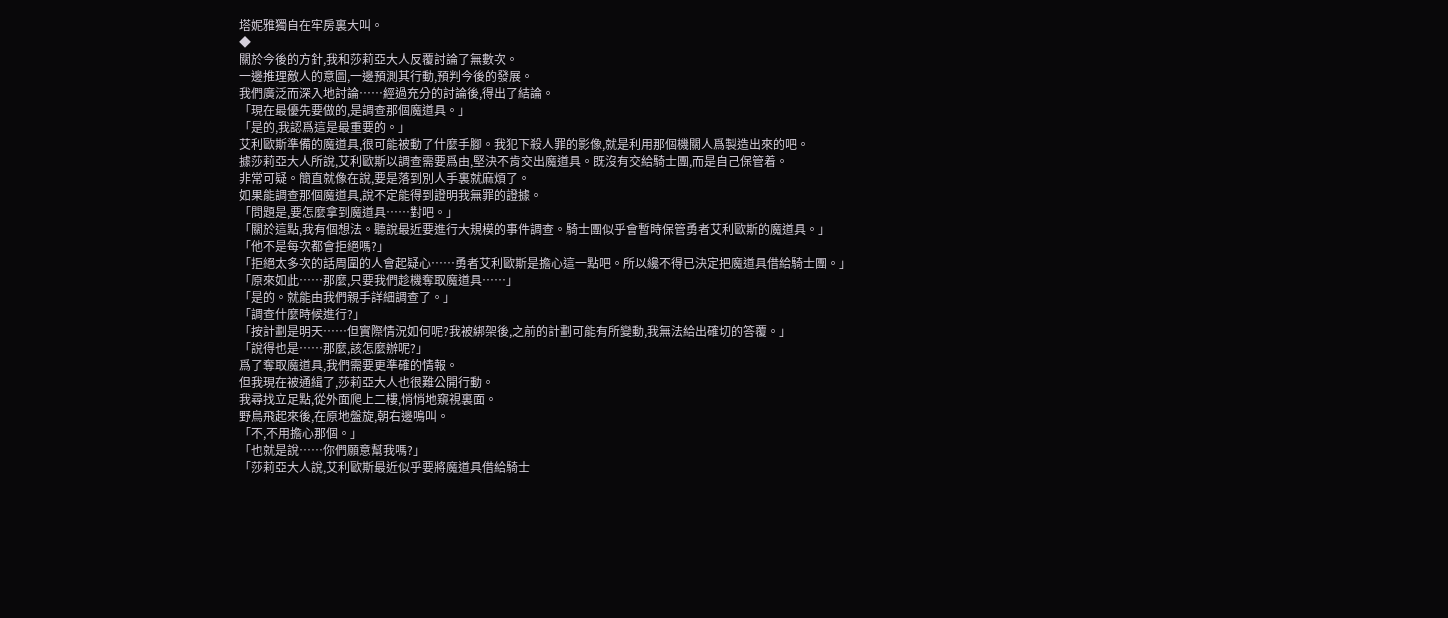塔妮雅獨自在牢房裏大叫。
◆
關於今後的方針,我和莎莉亞大人反覆討論了無數次。
一邊推理敵人的意圖,一邊預測其行動,預判今後的發展。
我們廣泛而深入地討論……經過充分的討論後,得出了結論。
「現在最優先要做的,是調查那個魔道具。」
「是的,我認爲這是最重要的。」
艾利歐斯準備的魔道具,很可能被動了什麼手腳。我犯下殺人罪的影像,就是利用那個機關人爲製造出來的吧。
據莎莉亞大人所說,艾利歐斯以調查需要爲由,堅決不肯交出魔道具。既沒有交給騎士團,而是自己保管着。
非常可疑。簡直就像在說,要是落到別人手裏就麻煩了。
如果能調查那個魔道具,說不定能得到證明我無罪的證據。
「問題是,要怎麼拿到魔道具……對吧。」
「關於這點,我有個想法。聽說最近要進行大規模的事件調查。騎士團似乎會暫時保管勇者艾利歐斯的魔道具。」
「他不是每次都會拒絕嗎?」
「拒絕太多次的話周圍的人會起疑心……勇者艾利歐斯是擔心這一點吧。所以纔不得已決定把魔道具借給騎士團。」
「原來如此……那麼,只要我們趁機奪取魔道具……」
「是的。就能由我們親手詳細調查了。」
「調查什麼時候進行?」
「按計劃是明天……但實際情況如何呢?我被綁架後,之前的計劃可能有所變動,我無法給出確切的答覆。」
「說得也是……那麼,該怎麼辦呢?」
爲了奪取魔道具,我們需要更準確的情報。
但我現在被通緝了,莎莉亞大人也很難公開行動。
我尋找立足點,從外面爬上二樓,悄悄地窺視裏面。
野鳥飛起來後,在原地盤旋,朝右邊鳴叫。
「不,不用擔心那個。」
「也就是說……你們願意幫我嗎?」
「莎莉亞大人說,艾利歐斯最近似乎要將魔道具借給騎士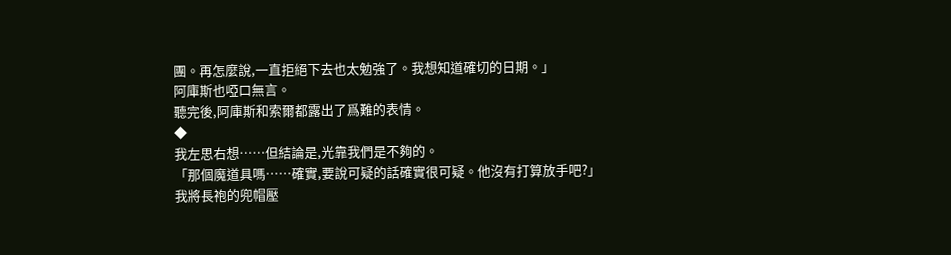團。再怎麼說,一直拒絕下去也太勉強了。我想知道確切的日期。」
阿庫斯也啞口無言。
聽完後,阿庫斯和索爾都露出了爲難的表情。
◆
我左思右想……但結論是,光靠我們是不夠的。
「那個魔道具嗎……確實,要說可疑的話確實很可疑。他沒有打算放手吧?」
我將長袍的兜帽壓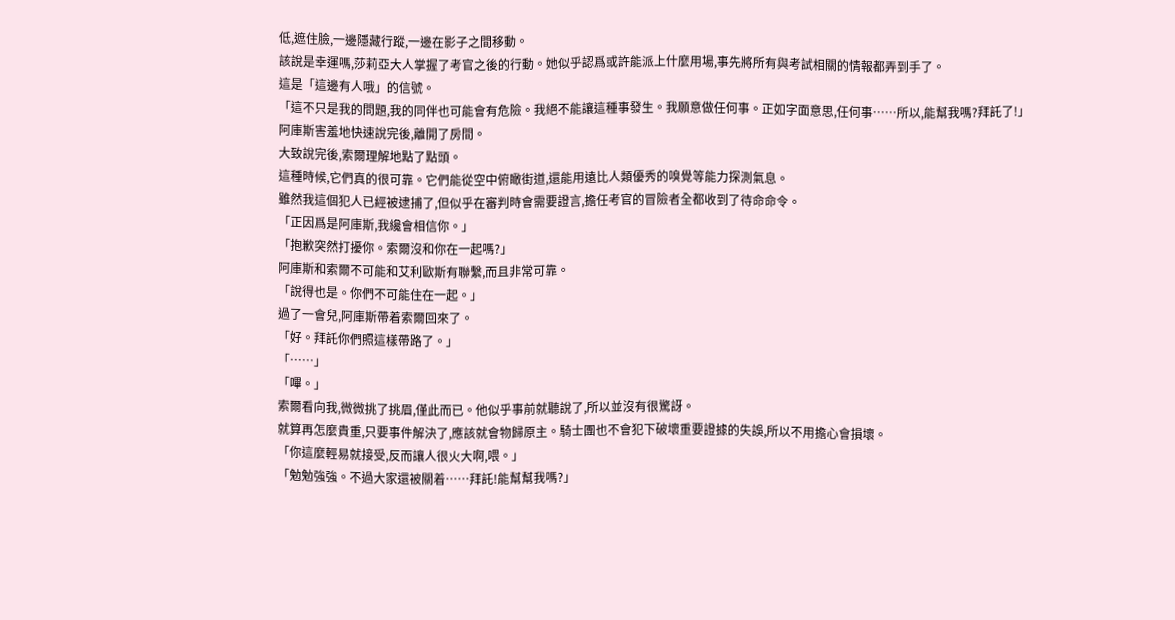低,遮住臉,一邊隱藏行蹤,一邊在影子之間移動。
該說是幸運嗎,莎莉亞大人掌握了考官之後的行動。她似乎認爲或許能派上什麼用場,事先將所有與考試相關的情報都弄到手了。
這是「這邊有人哦」的信號。
「這不只是我的問題,我的同伴也可能會有危險。我絕不能讓這種事發生。我願意做任何事。正如字面意思,任何事……所以,能幫我嗎?拜託了!」
阿庫斯害羞地快速說完後,離開了房間。
大致說完後,索爾理解地點了點頭。
這種時候,它們真的很可靠。它們能從空中俯瞰街道,還能用遠比人類優秀的嗅覺等能力探測氣息。
雖然我這個犯人已經被逮捕了,但似乎在審判時會需要證言,擔任考官的冒險者全都收到了待命命令。
「正因爲是阿庫斯,我纔會相信你。」
「抱歉突然打擾你。索爾沒和你在一起嗎?」
阿庫斯和索爾不可能和艾利歐斯有聯繫,而且非常可靠。
「說得也是。你們不可能住在一起。」
過了一會兒,阿庫斯帶着索爾回來了。
「好。拜託你們照這樣帶路了。」
「……」
「嗶。」
索爾看向我,微微挑了挑眉,僅此而已。他似乎事前就聽說了,所以並沒有很驚訝。
就算再怎麼貴重,只要事件解決了,應該就會物歸原主。騎士團也不會犯下破壞重要證據的失誤,所以不用擔心會損壞。
「你這麼輕易就接受,反而讓人很火大啊,喂。」
「勉勉強強。不過大家還被關着……拜託!能幫幫我嗎?」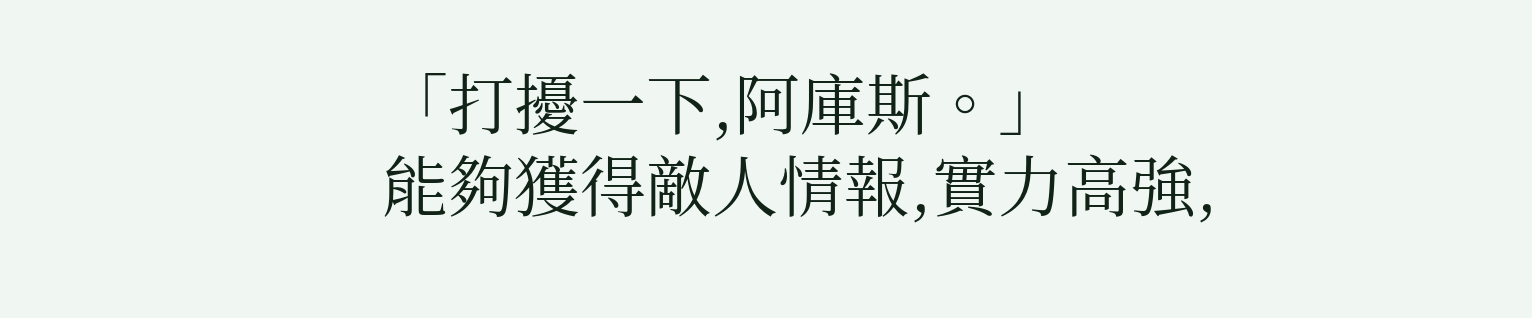「打擾一下,阿庫斯。」
能夠獲得敵人情報,實力高強,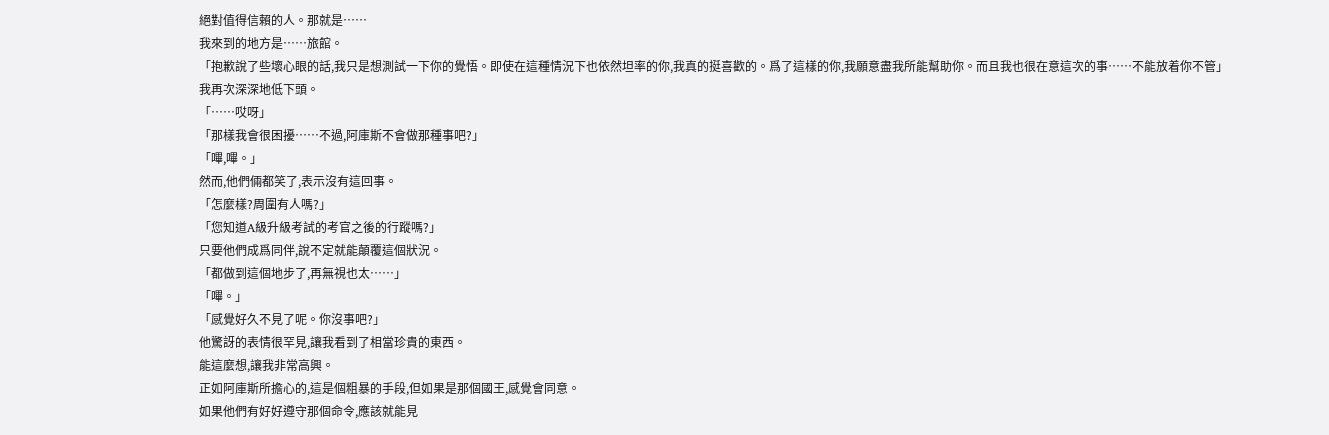絕對值得信賴的人。那就是……
我來到的地方是……旅館。
「抱歉說了些壞心眼的話,我只是想測試一下你的覺悟。即使在這種情況下也依然坦率的你,我真的挺喜歡的。爲了這樣的你,我願意盡我所能幫助你。而且我也很在意這次的事……不能放着你不管」
我再次深深地低下頭。
「……哎呀」
「那樣我會很困擾……不過,阿庫斯不會做那種事吧?」
「嗶,嗶。」
然而,他們倆都笑了,表示沒有這回事。
「怎麼樣?周圍有人嗎?」
「您知道A級升級考試的考官之後的行蹤嗎?」
只要他們成爲同伴,說不定就能顛覆這個狀況。
「都做到這個地步了,再無視也太……」
「嗶。」
「感覺好久不見了呢。你沒事吧?」
他驚訝的表情很罕見,讓我看到了相當珍貴的東西。
能這麼想,讓我非常高興。
正如阿庫斯所擔心的,這是個粗暴的手段,但如果是那個國王,感覺會同意。
如果他們有好好遵守那個命令,應該就能見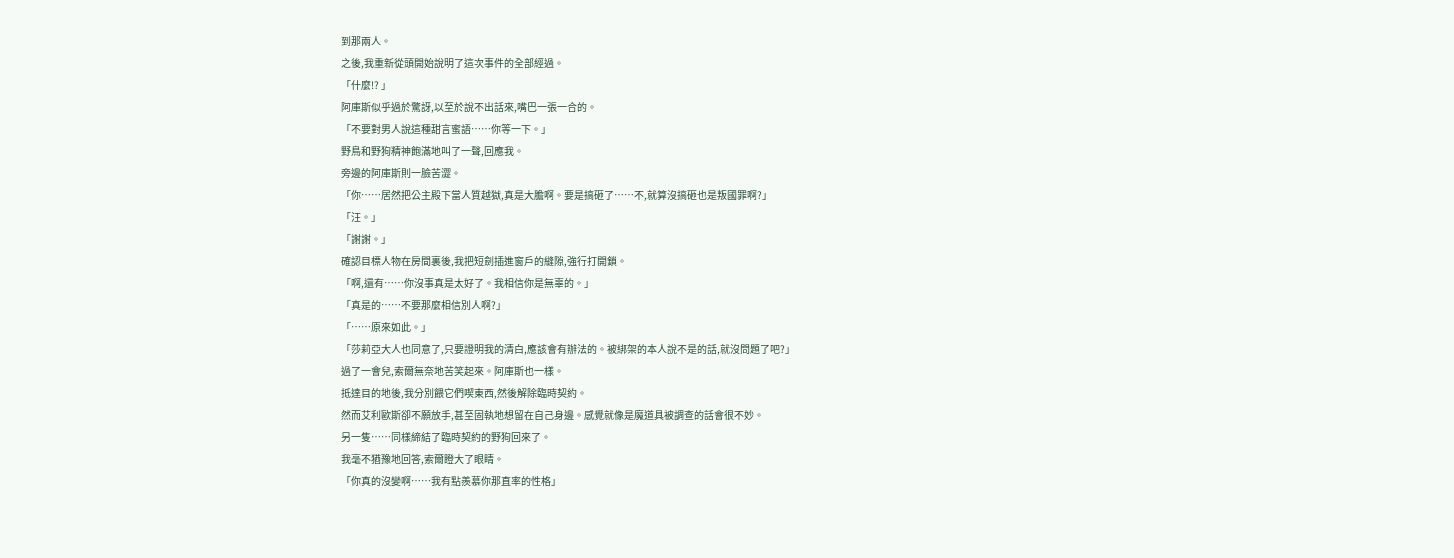到那兩人。
之後,我重新從頭開始說明了這次事件的全部經過。
「什麼!? 」
阿庫斯似乎過於驚訝,以至於說不出話來,嘴巴一張一合的。
「不要對男人說這種甜言蜜語……你等一下。」
野鳥和野狗精神飽滿地叫了一聲,回應我。
旁邊的阿庫斯則一臉苦澀。
「你……居然把公主殿下當人質越獄,真是大膽啊。要是搞砸了……不,就算沒搞砸也是叛國罪啊?」
「汪。」
「謝謝。」
確認目標人物在房間裏後,我把短劍插進窗戶的縫隙,強行打開鎖。
「啊,還有……你沒事真是太好了。我相信你是無辜的。」
「真是的……不要那麼相信別人啊?」
「……原來如此。」
「莎莉亞大人也同意了,只要證明我的清白,應該會有辦法的。被綁架的本人說不是的話,就沒問題了吧?」
過了一會兒,索爾無奈地苦笑起來。阿庫斯也一樣。
抵達目的地後,我分別餵它們喫東西,然後解除臨時契約。
然而艾利歐斯卻不願放手,甚至固執地想留在自己身邊。感覺就像是魔道具被調查的話會很不妙。
另一隻……同樣締結了臨時契約的野狗回來了。
我毫不猶豫地回答,索爾瞪大了眼睛。
「你真的沒變啊……我有點羨慕你那直率的性格」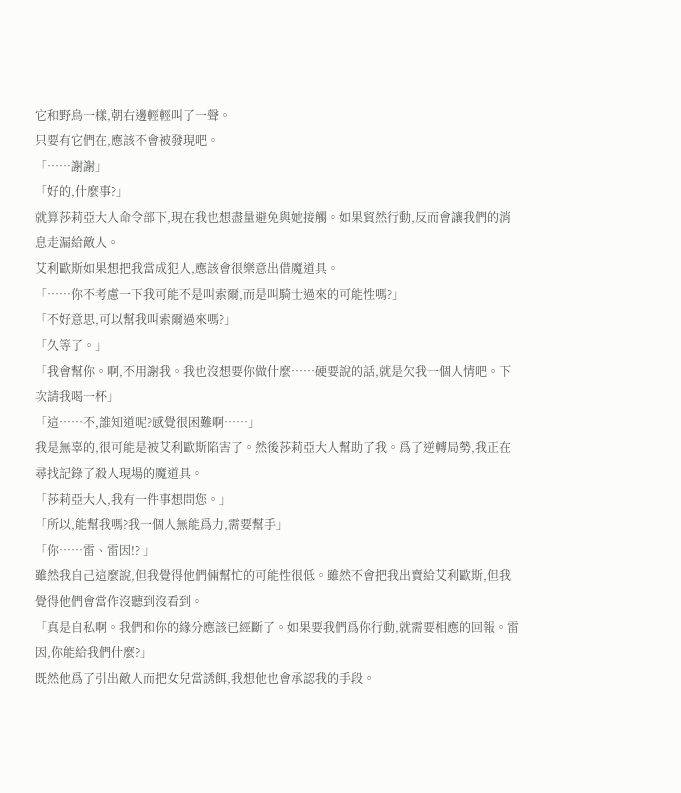它和野鳥一樣,朝右邊輕輕叫了一聲。
只要有它們在,應該不會被發現吧。
「……謝謝」
「好的,什麼事?」
就算莎莉亞大人命令部下,現在我也想盡量避免與她接觸。如果貿然行動,反而會讓我們的消息走漏給敵人。
艾利歐斯如果想把我當成犯人,應該會很樂意出借魔道具。
「……你不考慮一下我可能不是叫索爾,而是叫騎士過來的可能性嗎?」
「不好意思,可以幫我叫索爾過來嗎?」
「久等了。」
「我會幫你。啊,不用謝我。我也沒想要你做什麼……硬要說的話,就是欠我一個人情吧。下次請我喝一杯」
「這……不,誰知道呢?感覺很困難啊……」
我是無辜的,很可能是被艾利歐斯陷害了。然後莎莉亞大人幫助了我。爲了逆轉局勢,我正在尋找記錄了殺人現場的魔道具。
「莎莉亞大人,我有一件事想問您。」
「所以,能幫我嗎?我一個人無能爲力,需要幫手」
「你……雷、雷因!? 」
雖然我自己這麼說,但我覺得他們倆幫忙的可能性很低。雖然不會把我出賣給艾利歐斯,但我覺得他們會當作沒聽到沒看到。
「真是自私啊。我們和你的緣分應該已經斷了。如果要我們爲你行動,就需要相應的回報。雷因,你能給我們什麼?」
既然他爲了引出敵人而把女兒當誘餌,我想他也會承認我的手段。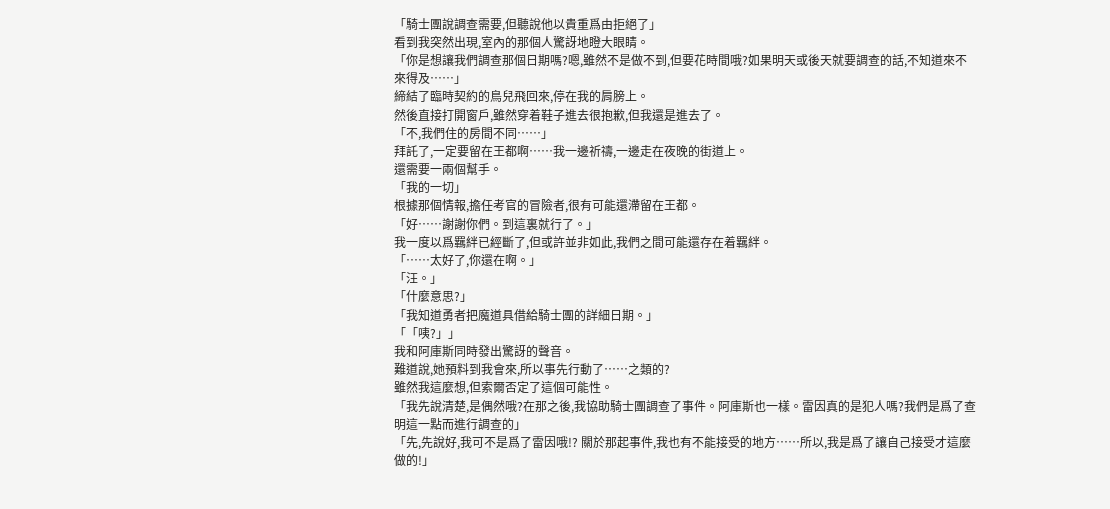「騎士團說調查需要,但聽說他以貴重爲由拒絕了」
看到我突然出現,室內的那個人驚訝地瞪大眼睛。
「你是想讓我們調查那個日期嗎?嗯,雖然不是做不到,但要花時間哦?如果明天或後天就要調查的話,不知道來不來得及……」
締結了臨時契約的鳥兒飛回來,停在我的肩膀上。
然後直接打開窗戶,雖然穿着鞋子進去很抱歉,但我還是進去了。
「不,我們住的房間不同……」
拜託了,一定要留在王都啊……我一邊祈禱,一邊走在夜晚的街道上。
還需要一兩個幫手。
「我的一切」
根據那個情報,擔任考官的冒險者,很有可能還滯留在王都。
「好……謝謝你們。到這裏就行了。」
我一度以爲羈絆已經斷了,但或許並非如此,我們之間可能還存在着羈絆。
「……太好了,你還在啊。」
「汪。」
「什麼意思?」
「我知道勇者把魔道具借給騎士團的詳細日期。」
「「咦?」」
我和阿庫斯同時發出驚訝的聲音。
難道說,她預料到我會來,所以事先行動了……之類的?
雖然我這麼想,但索爾否定了這個可能性。
「我先說清楚,是偶然哦?在那之後,我協助騎士團調查了事件。阿庫斯也一樣。雷因真的是犯人嗎?我們是爲了查明這一點而進行調查的」
「先,先說好,我可不是爲了雷因哦!? 關於那起事件,我也有不能接受的地方……所以,我是爲了讓自己接受才這麼做的!」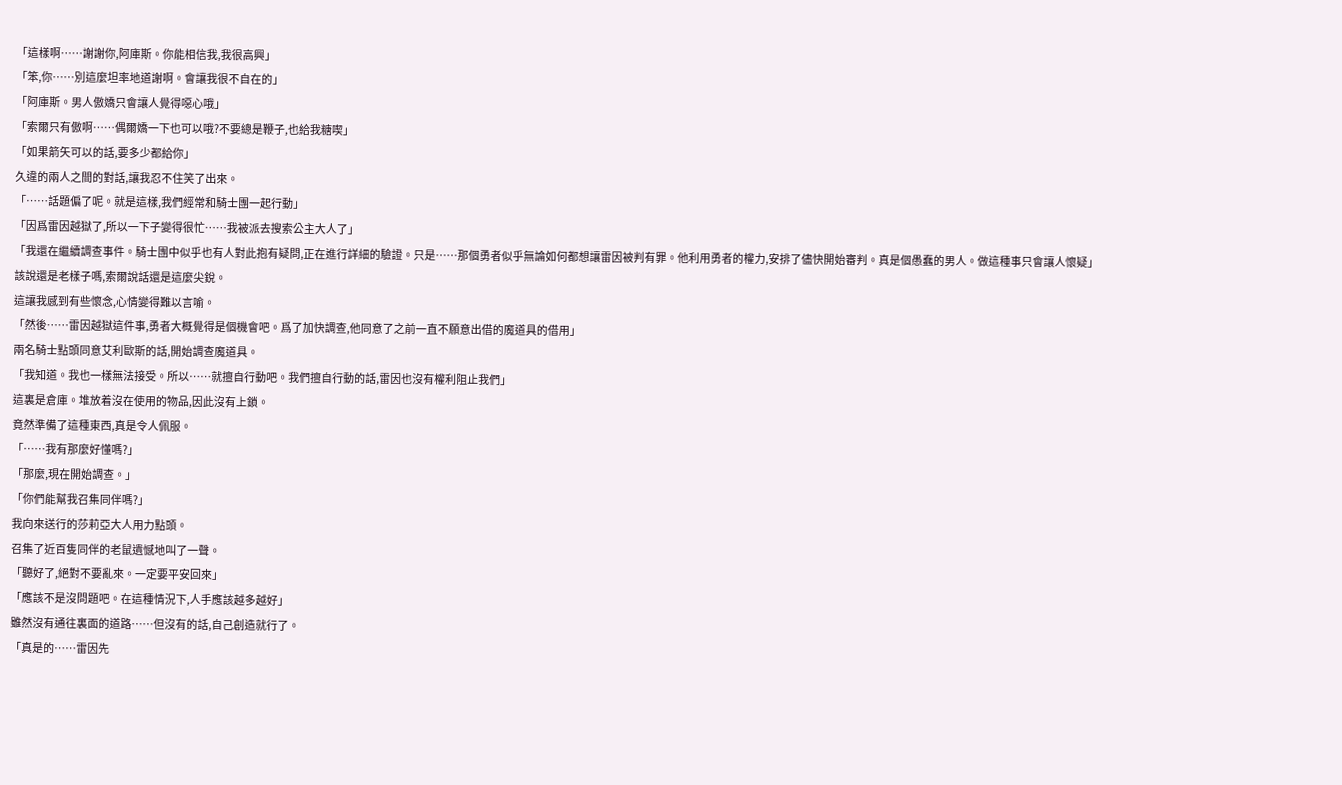「這樣啊……謝謝你,阿庫斯。你能相信我,我很高興」
「笨,你……別這麼坦率地道謝啊。會讓我很不自在的」
「阿庫斯。男人傲嬌只會讓人覺得噁心哦」
「索爾只有傲啊……偶爾嬌一下也可以哦?不要總是鞭子,也給我糖喫」
「如果箭矢可以的話,要多少都給你」
久違的兩人之間的對話,讓我忍不住笑了出來。
「……話題偏了呢。就是這樣,我們經常和騎士團一起行動」
「因爲雷因越獄了,所以一下子變得很忙……我被派去搜索公主大人了」
「我還在繼續調查事件。騎士團中似乎也有人對此抱有疑問,正在進行詳細的驗證。只是……那個勇者似乎無論如何都想讓雷因被判有罪。他利用勇者的權力,安排了儘快開始審判。真是個愚蠢的男人。做這種事只會讓人懷疑」
該說還是老樣子嗎,索爾說話還是這麼尖銳。
這讓我感到有些懷念,心情變得難以言喻。
「然後……雷因越獄這件事,勇者大概覺得是個機會吧。爲了加快調查,他同意了之前一直不願意出借的魔道具的借用」
兩名騎士點頭同意艾利歐斯的話,開始調查魔道具。
「我知道。我也一樣無法接受。所以……就擅自行動吧。我們擅自行動的話,雷因也沒有權利阻止我們」
這裏是倉庫。堆放着沒在使用的物品,因此沒有上鎖。
竟然準備了這種東西,真是令人佩服。
「……我有那麼好懂嗎?」
「那麼,現在開始調查。」
「你們能幫我召集同伴嗎?」
我向來送行的莎莉亞大人用力點頭。
召集了近百隻同伴的老鼠遺憾地叫了一聲。
「聽好了,絕對不要亂來。一定要平安回來」
「應該不是沒問題吧。在這種情況下,人手應該越多越好」
雖然沒有通往裏面的道路……但沒有的話,自己創造就行了。
「真是的……雷因先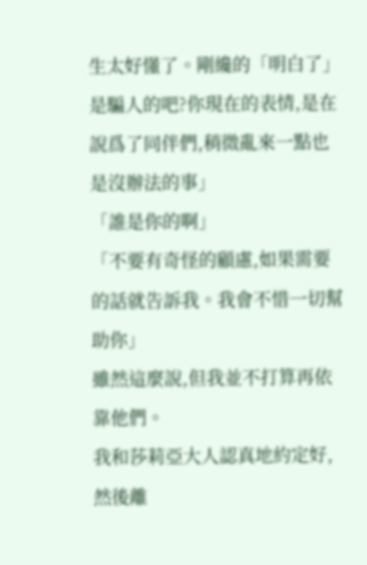生太好懂了。剛纔的「明白了」是騙人的吧?你現在的表情,是在說爲了同伴們,稍微亂來一點也是沒辦法的事」
「誰是你的啊」
「不要有奇怪的顧慮,如果需要的話就告訴我。我會不惜一切幫助你」
雖然這麼說,但我並不打算再依靠他們。
我和莎莉亞大人認真地約定好,然後離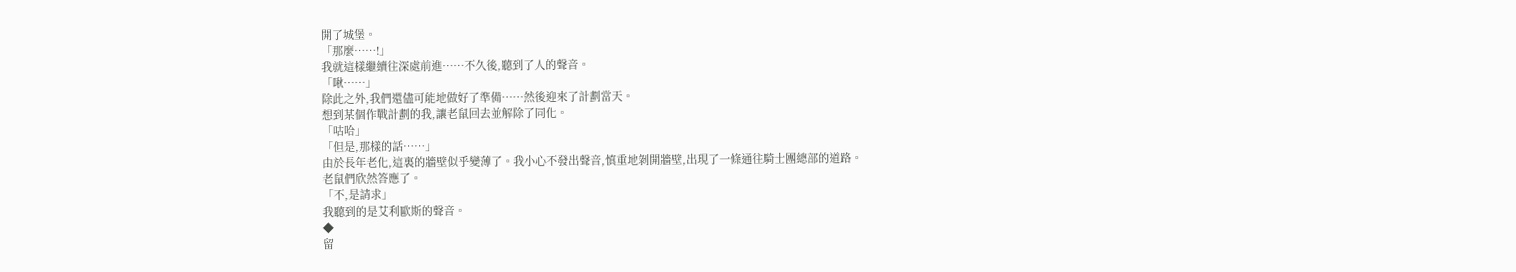開了城堡。
「那麼……!」
我就這樣繼續往深處前進……不久後,聽到了人的聲音。
「啾……」
除此之外,我們還儘可能地做好了準備……然後迎來了計劃當天。
想到某個作戰計劃的我,讓老鼠回去並解除了同化。
「咕哈」
「但是,那樣的話……」
由於長年老化,這裏的牆壁似乎變薄了。我小心不發出聲音,慎重地剝開牆壁,出現了一條通往騎士團總部的道路。
老鼠們欣然答應了。
「不,是請求」
我聽到的是艾利歐斯的聲音。
◆
留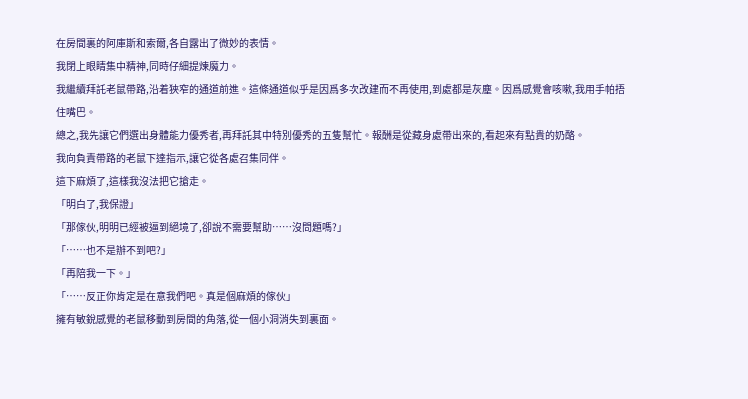在房間裏的阿庫斯和索爾,各自露出了微妙的表情。
我閉上眼睛集中精神,同時仔細提煉魔力。
我繼續拜託老鼠帶路,沿着狹窄的通道前進。這條通道似乎是因爲多次改建而不再使用,到處都是灰塵。因爲感覺會咳嗽,我用手帕捂住嘴巴。
總之,我先讓它們選出身體能力優秀者,再拜託其中特別優秀的五隻幫忙。報酬是從藏身處帶出來的,看起來有點貴的奶酪。
我向負責帶路的老鼠下達指示,讓它從各處召集同伴。
這下麻煩了,這樣我沒法把它搶走。
「明白了,我保證」
「那傢伙,明明已經被逼到絕境了,卻說不需要幫助……沒問題嗎?」
「……也不是辦不到吧?」
「再陪我一下。」
「……反正你肯定是在意我們吧。真是個麻煩的傢伙」
擁有敏銳感覺的老鼠移動到房間的角落,從一個小洞消失到裏面。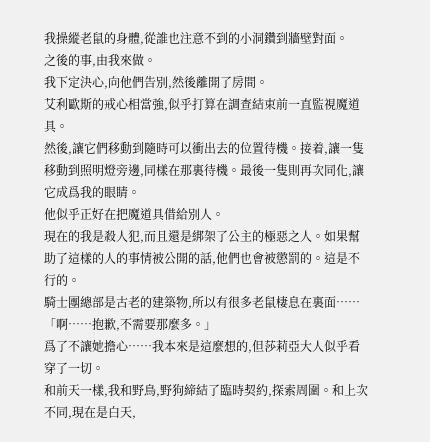我操縱老鼠的身體,從誰也注意不到的小洞鑽到牆壁對面。
之後的事,由我來做。
我下定決心,向他們告別,然後離開了房間。
艾利歐斯的戒心相當強,似乎打算在調查結束前一直監視魔道具。
然後,讓它們移動到隨時可以衝出去的位置待機。接着,讓一隻移動到照明燈旁邊,同樣在那裏待機。最後一隻則再次同化,讓它成爲我的眼睛。
他似乎正好在把魔道具借給別人。
現在的我是殺人犯,而且還是綁架了公主的極惡之人。如果幫助了這樣的人的事情被公開的話,他們也會被懲罰的。這是不行的。
騎士團總部是古老的建築物,所以有很多老鼠棲息在裏面……
「啊……抱歉,不需要那麼多。」
爲了不讓她擔心……我本來是這麼想的,但莎莉亞大人似乎看穿了一切。
和前天一樣,我和野鳥,野狗締結了臨時契約,探索周圍。和上次不同,現在是白天,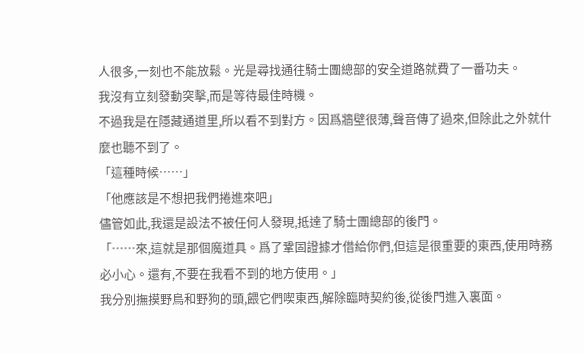人很多,一刻也不能放鬆。光是尋找通往騎士團總部的安全道路就費了一番功夫。
我沒有立刻發動突擊,而是等待最佳時機。
不過我是在隱藏通道里,所以看不到對方。因爲牆壁很薄,聲音傳了過來,但除此之外就什麼也聽不到了。
「這種時候……」
「他應該是不想把我們捲進來吧」
儘管如此,我還是設法不被任何人發現,抵達了騎士團總部的後門。
「……來,這就是那個魔道具。爲了鞏固證據才借給你們,但這是很重要的東西,使用時務必小心。還有,不要在我看不到的地方使用。」
我分別撫摸野鳥和野狗的頭,餵它們喫東西,解除臨時契約後,從後門進入裏面。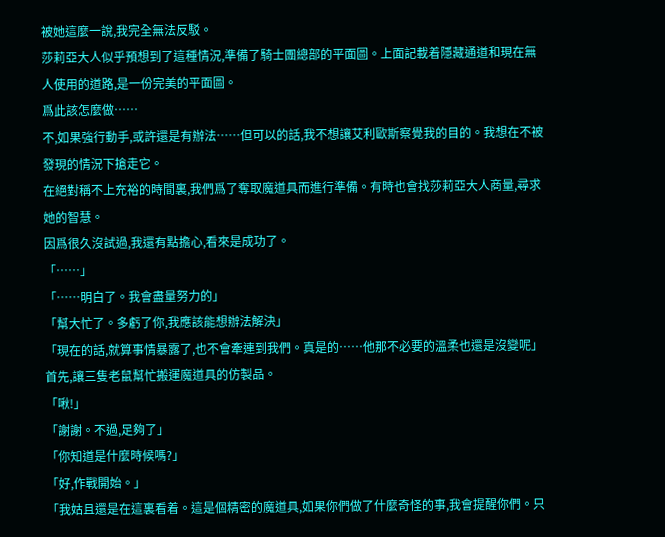被她這麼一說,我完全無法反駁。
莎莉亞大人似乎預想到了這種情況,準備了騎士團總部的平面圖。上面記載着隱藏通道和現在無人使用的道路,是一份完美的平面圖。
爲此該怎麼做……
不,如果強行動手,或許還是有辦法……但可以的話,我不想讓艾利歐斯察覺我的目的。我想在不被發現的情況下搶走它。
在絕對稱不上充裕的時間裏,我們爲了奪取魔道具而進行準備。有時也會找莎莉亞大人商量,尋求她的智慧。
因爲很久沒試過,我還有點擔心,看來是成功了。
「……」
「……明白了。我會盡量努力的」
「幫大忙了。多虧了你,我應該能想辦法解決」
「現在的話,就算事情暴露了,也不會牽連到我們。真是的……他那不必要的溫柔也還是沒變呢」
首先,讓三隻老鼠幫忙搬運魔道具的仿製品。
「啾!」
「謝謝。不過,足夠了」
「你知道是什麼時候嗎?」
「好,作戰開始。」
「我姑且還是在這裏看着。這是個精密的魔道具,如果你們做了什麼奇怪的事,我會提醒你們。只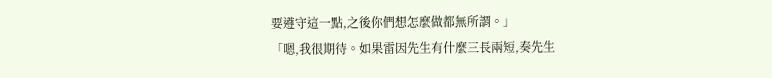要遵守這一點,之後你們想怎麼做都無所謂。」
「嗯,我很期待。如果雷因先生有什麼三長兩短,奏先生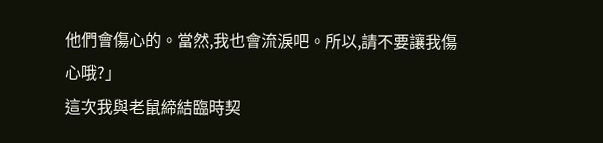他們會傷心的。當然,我也會流淚吧。所以,請不要讓我傷心哦?」
這次我與老鼠締結臨時契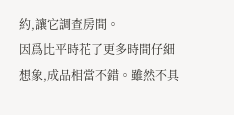約,讓它調查房間。
因爲比平時花了更多時間仔細想象,成品相當不錯。雖然不具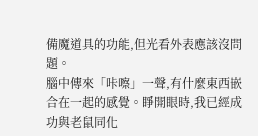備魔道具的功能,但光看外表應該沒問題。
腦中傳來「咔嚓」一聲,有什麼東西嵌合在一起的感覺。睜開眼時,我已經成功與老鼠同化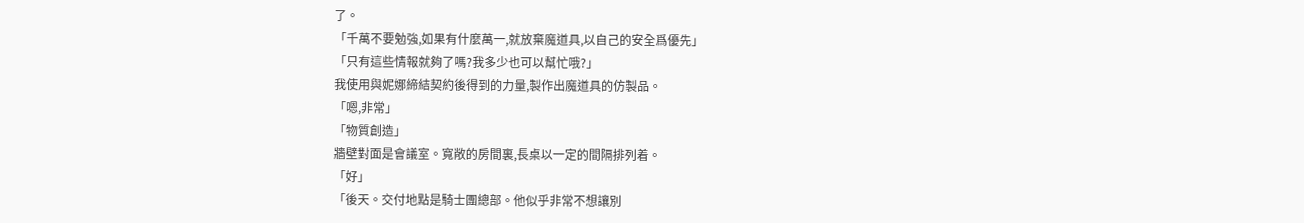了。
「千萬不要勉強,如果有什麼萬一,就放棄魔道具,以自己的安全爲優先」
「只有這些情報就夠了嗎?我多少也可以幫忙哦?」
我使用與妮娜締結契約後得到的力量,製作出魔道具的仿製品。
「嗯,非常」
「物質創造」
牆壁對面是會議室。寬敞的房間裏,長桌以一定的間隔排列着。
「好」
「後天。交付地點是騎士團總部。他似乎非常不想讓別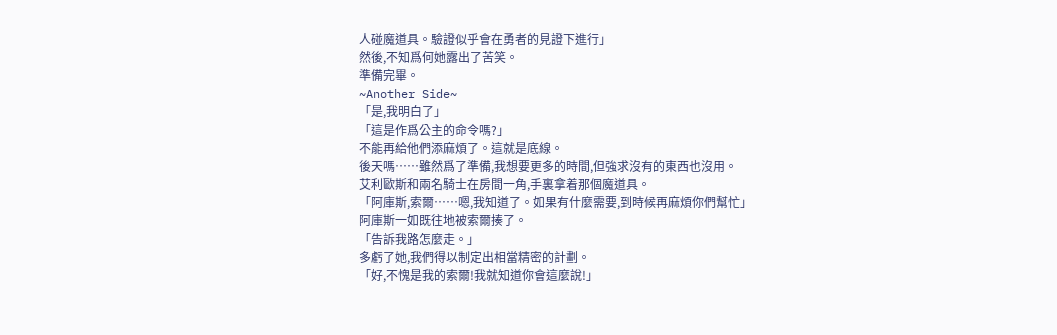人碰魔道具。驗證似乎會在勇者的見證下進行」
然後,不知爲何她露出了苦笑。
準備完畢。
~Another Side~
「是,我明白了」
「這是作爲公主的命令嗎?」
不能再給他們添麻煩了。這就是底線。
後天嗎……雖然爲了準備,我想要更多的時間,但強求沒有的東西也沒用。
艾利歐斯和兩名騎士在房間一角,手裏拿着那個魔道具。
「阿庫斯,索爾……嗯,我知道了。如果有什麼需要,到時候再麻煩你們幫忙」
阿庫斯一如既往地被索爾揍了。
「告訴我路怎麼走。」
多虧了她,我們得以制定出相當精密的計劃。
「好,不愧是我的索爾!我就知道你會這麼說!」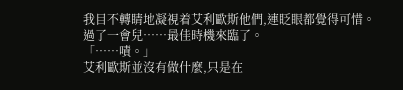我目不轉睛地凝視着艾利歐斯他們,連眨眼都覺得可惜。
過了一會兒……最佳時機來臨了。
「……嘖。」
艾利歐斯並沒有做什麼,只是在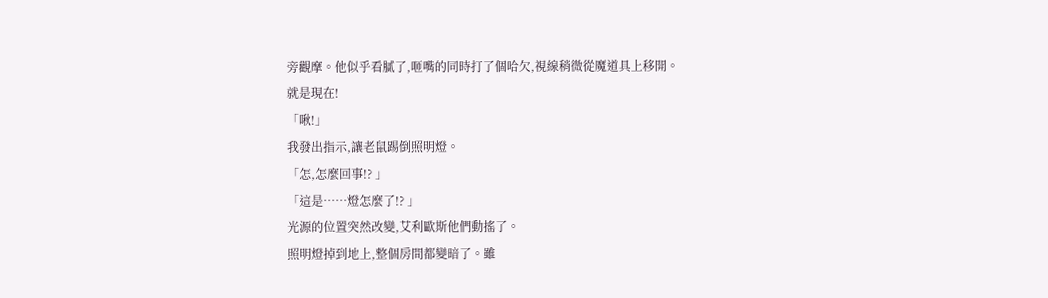旁觀摩。他似乎看膩了,咂嘴的同時打了個哈欠,視線稍微從魔道具上移開。
就是現在!
「啾!」
我發出指示,讓老鼠踢倒照明燈。
「怎,怎麼回事!? 」
「這是……燈怎麼了!? 」
光源的位置突然改變,艾利歐斯他們動搖了。
照明燈掉到地上,整個房間都變暗了。雖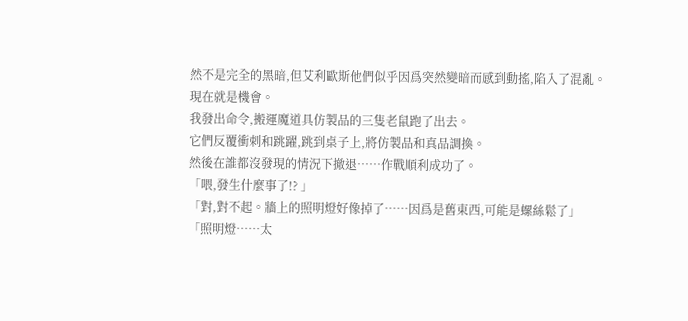然不是完全的黑暗,但艾利歐斯他們似乎因爲突然變暗而感到動搖,陷入了混亂。
現在就是機會。
我發出命令,搬運魔道具仿製品的三隻老鼠跑了出去。
它們反覆衝刺和跳躍,跳到桌子上,將仿製品和真品調換。
然後在誰都沒發現的情況下撤退……作戰順利成功了。
「喂,發生什麼事了!? 」
「對,對不起。牆上的照明燈好像掉了……因爲是舊東西,可能是螺絲鬆了」
「照明燈……太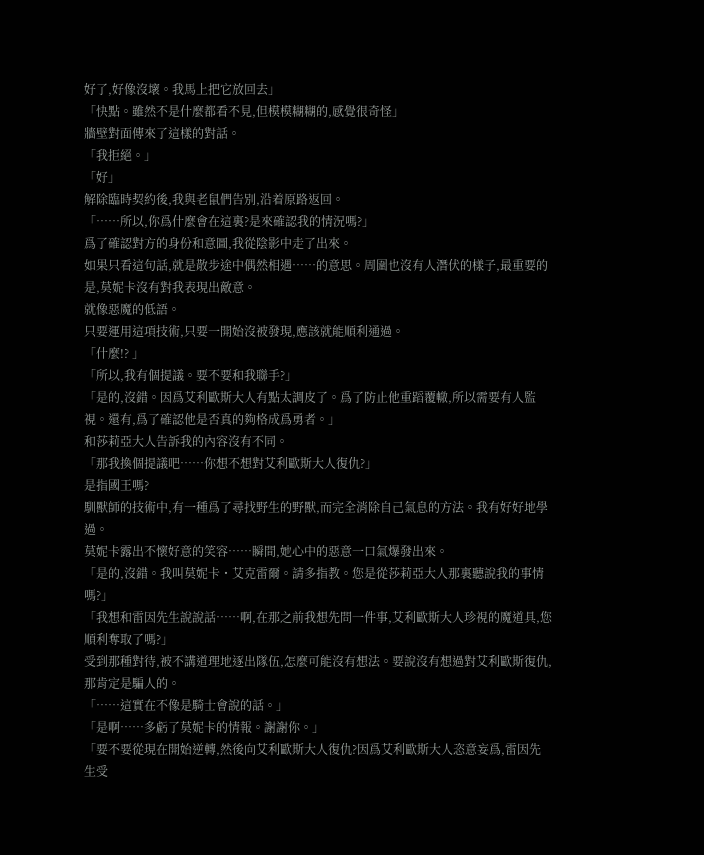好了,好像沒壞。我馬上把它放回去」
「快點。雖然不是什麼都看不見,但模模糊糊的,感覺很奇怪」
牆壁對面傳來了這樣的對話。
「我拒絕。」
「好」
解除臨時契約後,我與老鼠們告別,沿着原路返回。
「……所以,你爲什麼會在這裏?是來確認我的情況嗎?」
爲了確認對方的身份和意圖,我從陰影中走了出來。
如果只看這句話,就是散步途中偶然相遇……的意思。周圍也沒有人潛伏的樣子,最重要的是,莫妮卡沒有對我表現出敵意。
就像惡魔的低語。
只要運用這項技術,只要一開始沒被發現,應該就能順利通過。
「什麼!? 」
「所以,我有個提議。要不要和我聯手?」
「是的,沒錯。因爲艾利歐斯大人有點太調皮了。爲了防止他重蹈覆轍,所以需要有人監視。還有,爲了確認他是否真的夠格成爲勇者。」
和莎莉亞大人告訴我的內容沒有不同。
「那我換個提議吧……你想不想對艾利歐斯大人復仇?」
是指國王嗎?
馴獸師的技術中,有一種爲了尋找野生的野獸,而完全消除自己氣息的方法。我有好好地學過。
莫妮卡露出不懷好意的笑容……瞬間,她心中的惡意一口氣爆發出來。
「是的,沒錯。我叫莫妮卡・艾克雷爾。請多指教。您是從莎莉亞大人那裏聽說我的事情嗎?」
「我想和雷因先生說說話……啊,在那之前我想先問一件事,艾利歐斯大人珍視的魔道具,您順利奪取了嗎?」
受到那種對待,被不講道理地逐出隊伍,怎麼可能沒有想法。要說沒有想過對艾利歐斯復仇,那肯定是騙人的。
「……這實在不像是騎士會說的話。」
「是啊……多虧了莫妮卡的情報。謝謝你。」
「要不要從現在開始逆轉,然後向艾利歐斯大人復仇?因爲艾利歐斯大人恣意妄爲,雷因先生受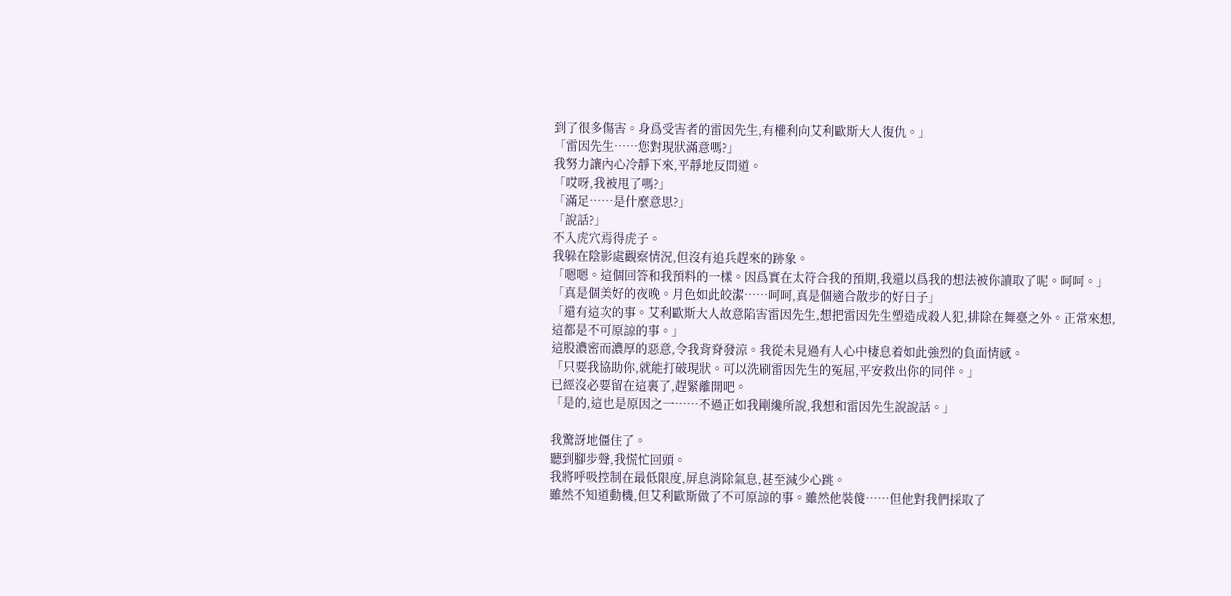到了很多傷害。身爲受害者的雷因先生,有權利向艾利歐斯大人復仇。」
「雷因先生……您對現狀滿意嗎?」
我努力讓內心冷靜下來,平靜地反問道。
「哎呀,我被甩了嗎?」
「滿足……是什麼意思?」
「說話?」
不入虎穴焉得虎子。
我躲在陰影處觀察情況,但沒有追兵趕來的跡象。
「嗯嗯。這個回答和我預料的一樣。因爲實在太符合我的預期,我還以爲我的想法被你讀取了呢。呵呵。」
「真是個美好的夜晚。月色如此皎潔……呵呵,真是個適合散步的好日子」
「還有這次的事。艾利歐斯大人故意陷害雷因先生,想把雷因先生塑造成殺人犯,排除在舞臺之外。正常來想,這都是不可原諒的事。」
這股濃密而濃厚的惡意,令我背脊發涼。我從未見過有人心中棲息着如此強烈的負面情感。
「只要我協助你,就能打破現狀。可以洗刷雷因先生的冤屈,平安救出你的同伴。」
已經沒必要留在這裏了,趕緊離開吧。
「是的,這也是原因之一……不過正如我剛纔所說,我想和雷因先生說說話。」

我驚訝地僵住了。
聽到腳步聲,我慌忙回頭。
我將呼吸控制在最低限度,屏息消除氣息,甚至減少心跳。
雖然不知道動機,但艾利歐斯做了不可原諒的事。雖然他裝傻……但他對我們採取了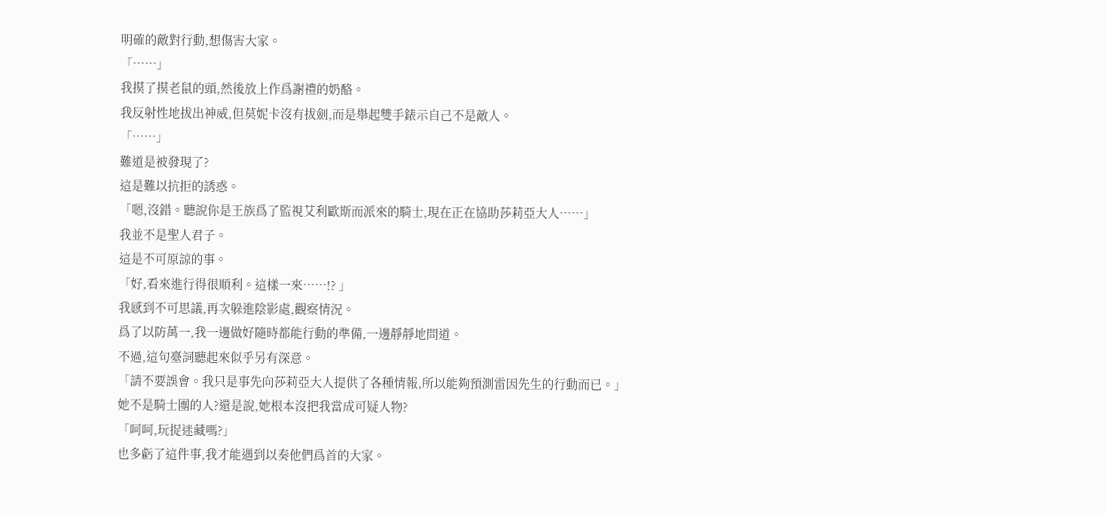明確的敵對行動,想傷害大家。
「……」
我摸了摸老鼠的頭,然後放上作爲謝禮的奶酪。
我反射性地拔出神威,但莫妮卡沒有拔劍,而是舉起雙手錶示自己不是敵人。
「……」
難道是被發現了?
這是難以抗拒的誘惑。
「嗯,沒錯。聽說你是王族爲了監視艾利歐斯而派來的騎士,現在正在協助莎莉亞大人……」
我並不是聖人君子。
這是不可原諒的事。
「好,看來進行得很順利。這樣一來……!? 」
我感到不可思議,再次躲進陰影處,觀察情況。
爲了以防萬一,我一邊做好隨時都能行動的準備,一邊靜靜地問道。
不過,這句臺詞聽起來似乎另有深意。
「請不要誤會。我只是事先向莎莉亞大人提供了各種情報,所以能夠預測雷因先生的行動而已。」
她不是騎士團的人?還是說,她根本沒把我當成可疑人物?
「呵呵,玩捉迷藏嗎?」
也多虧了這件事,我才能遇到以奏他們爲首的大家。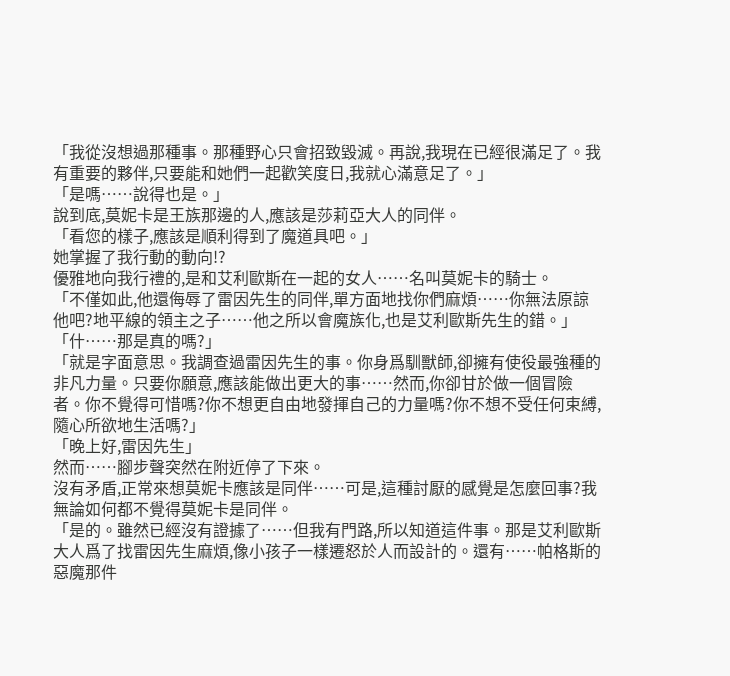「我從沒想過那種事。那種野心只會招致毀滅。再說,我現在已經很滿足了。我有重要的夥伴,只要能和她們一起歡笑度日,我就心滿意足了。」
「是嗎……說得也是。」
說到底,莫妮卡是王族那邊的人,應該是莎莉亞大人的同伴。
「看您的樣子,應該是順利得到了魔道具吧。」
她掌握了我行動的動向!?
優雅地向我行禮的,是和艾利歐斯在一起的女人……名叫莫妮卡的騎士。
「不僅如此,他還侮辱了雷因先生的同伴,單方面地找你們麻煩……你無法原諒他吧?地平線的領主之子……他之所以會魔族化,也是艾利歐斯先生的錯。」
「什……那是真的嗎?」
「就是字面意思。我調查過雷因先生的事。你身爲馴獸師,卻擁有使役最強種的非凡力量。只要你願意,應該能做出更大的事……然而,你卻甘於做一個冒險者。你不覺得可惜嗎?你不想更自由地發揮自己的力量嗎?你不想不受任何束縛,隨心所欲地生活嗎?」
「晚上好,雷因先生」
然而……腳步聲突然在附近停了下來。
沒有矛盾,正常來想莫妮卡應該是同伴……可是,這種討厭的感覺是怎麼回事?我無論如何都不覺得莫妮卡是同伴。
「是的。雖然已經沒有證據了……但我有門路,所以知道這件事。那是艾利歐斯大人爲了找雷因先生麻煩,像小孩子一樣遷怒於人而設計的。還有……帕格斯的惡魔那件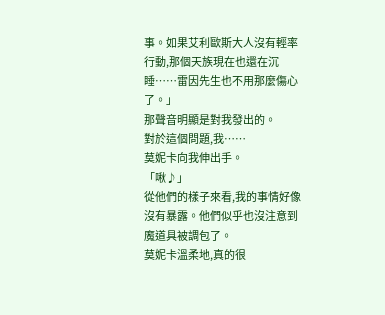事。如果艾利歐斯大人沒有輕率行動,那個天族現在也還在沉睡……雷因先生也不用那麼傷心了。」
那聲音明顯是對我發出的。
對於這個問題,我……
莫妮卡向我伸出手。
「啾♪」
從他們的樣子來看,我的事情好像沒有暴露。他們似乎也沒注意到魔道具被調包了。
莫妮卡溫柔地,真的很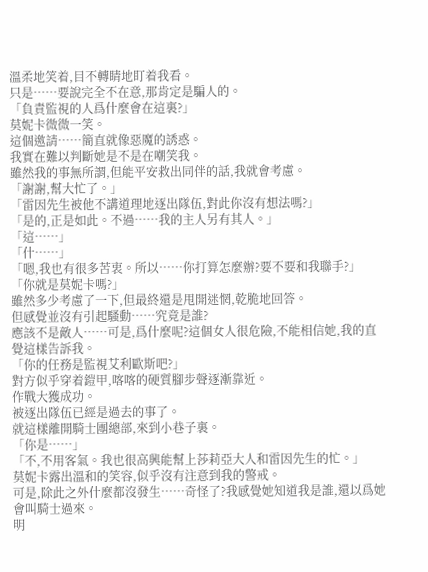溫柔地笑着,目不轉睛地盯着我看。
只是……要說完全不在意,那肯定是騙人的。
「負責監視的人爲什麼會在這裏?」
莫妮卡微微一笑。
這個邀請……簡直就像惡魔的誘惑。
我實在難以判斷她是不是在嘲笑我。
雖然我的事無所謂,但能平安救出同伴的話,我就會考慮。
「謝謝,幫大忙了。」
「雷因先生被他不講道理地逐出隊伍,對此你沒有想法嗎?」
「是的,正是如此。不過……我的主人另有其人。」
「這……」
「什……」
「嗯,我也有很多苦衷。所以……你打算怎麼辦?要不要和我聯手?」
「你就是莫妮卡嗎?」
雖然多少考慮了一下,但最終還是甩開迷惘,乾脆地回答。
但感覺並沒有引起騷動……究竟是誰?
應該不是敵人……可是,爲什麼呢?這個女人很危險,不能相信她,我的直覺這樣告訴我。
「你的任務是監視艾利歐斯吧?」
對方似乎穿着鎧甲,喀喀的硬質腳步聲逐漸靠近。
作戰大獲成功。
被逐出隊伍已經是過去的事了。
就這樣離開騎士團總部,來到小巷子裏。
「你是……」
「不,不用客氣。我也很高興能幫上莎莉亞大人和雷因先生的忙。」
莫妮卡露出溫和的笑容,似乎沒有注意到我的警戒。
可是,除此之外什麼都沒發生……奇怪了?我感覺她知道我是誰,還以爲她會叫騎士過來。
明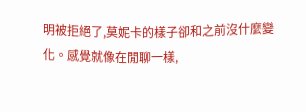明被拒絕了,莫妮卡的樣子卻和之前沒什麼變化。感覺就像在閒聊一樣,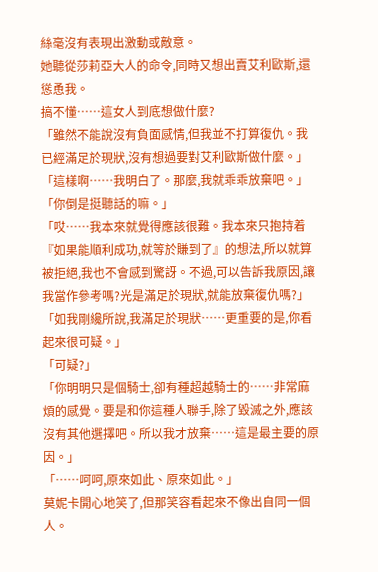絲毫沒有表現出激動或敵意。
她聽從莎莉亞大人的命令,同時又想出賣艾利歐斯,還慫恿我。
搞不懂……這女人到底想做什麼?
「雖然不能說沒有負面感情,但我並不打算復仇。我已經滿足於現狀,沒有想過要對艾利歐斯做什麼。」
「這樣啊……我明白了。那麼,我就乖乖放棄吧。」
「你倒是挺聽話的嘛。」
「哎……我本來就覺得應該很難。我本來只抱持着『如果能順利成功,就等於賺到了』的想法,所以就算被拒絕,我也不會感到驚訝。不過,可以告訴我原因,讓我當作參考嗎?光是滿足於現狀,就能放棄復仇嗎?」
「如我剛纔所說,我滿足於現狀……更重要的是,你看起來很可疑。」
「可疑?」
「你明明只是個騎士,卻有種超越騎士的……非常麻煩的感覺。要是和你這種人聯手,除了毀滅之外,應該沒有其他選擇吧。所以我才放棄……這是最主要的原因。」
「……呵呵,原來如此、原來如此。」
莫妮卡開心地笑了,但那笑容看起來不像出自同一個人。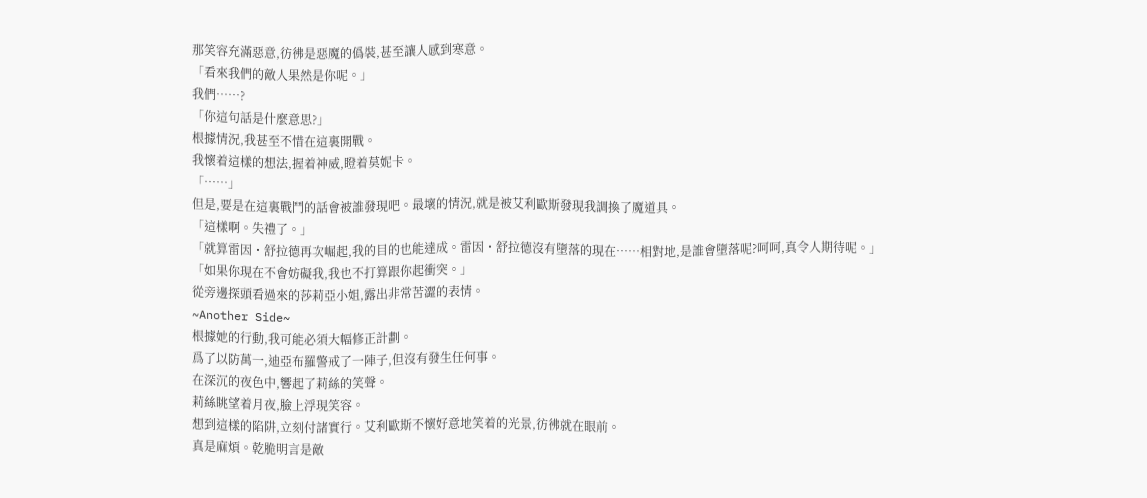那笑容充滿惡意,彷彿是惡魔的僞裝,甚至讓人感到寒意。
「看來我們的敵人果然是你呢。」
我們……?
「你這句話是什麼意思?」
根據情況,我甚至不惜在這裏開戰。
我懷着這樣的想法,握着神威,瞪着莫妮卡。
「……」
但是,要是在這裏戰鬥的話會被誰發現吧。最壞的情況,就是被艾利歐斯發現我調換了魔道具。
「這樣啊。失禮了。」
「就算雷因・舒拉德再次崛起,我的目的也能達成。雷因・舒拉德沒有墮落的現在……相對地,是誰會墮落呢?呵呵,真令人期待呢。」
「如果你現在不會妨礙我,我也不打算跟你起衝突。」
從旁邊探頭看過來的莎莉亞小姐,露出非常苦澀的表情。
~Another Side~
根據她的行動,我可能必須大幅修正計劃。
爲了以防萬一,迪亞布羅警戒了一陣子,但沒有發生任何事。
在深沉的夜色中,響起了莉絲的笑聲。
莉絲眺望着月夜,臉上浮現笑容。
想到這樣的陷阱,立刻付諸實行。艾利歐斯不懷好意地笑着的光景,彷彿就在眼前。
真是麻煩。乾脆明言是敵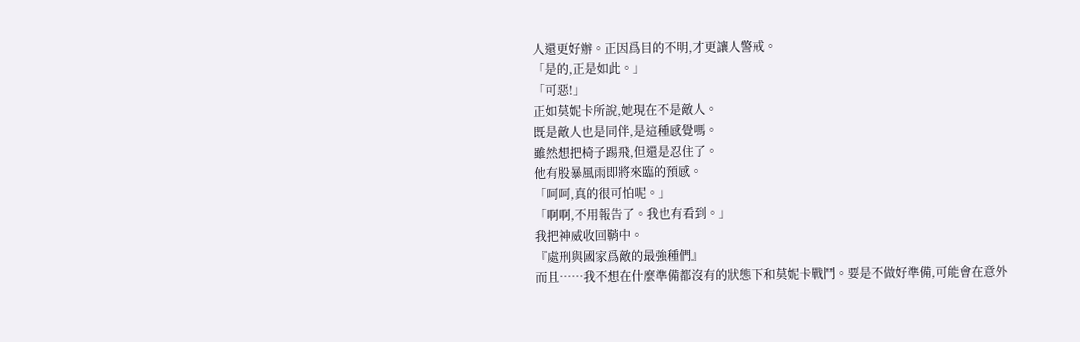人還更好辦。正因爲目的不明,才更讓人警戒。
「是的,正是如此。」
「可惡!」
正如莫妮卡所說,她現在不是敵人。
既是敵人也是同伴,是這種感覺嗎。
雖然想把椅子踢飛,但還是忍住了。
他有股暴風雨即將來臨的預感。
「呵呵,真的很可怕呢。」
「啊啊,不用報告了。我也有看到。」
我把神威收回鞘中。
『處刑與國家爲敵的最強種們』
而且……我不想在什麼準備都沒有的狀態下和莫妮卡戰鬥。要是不做好準備,可能會在意外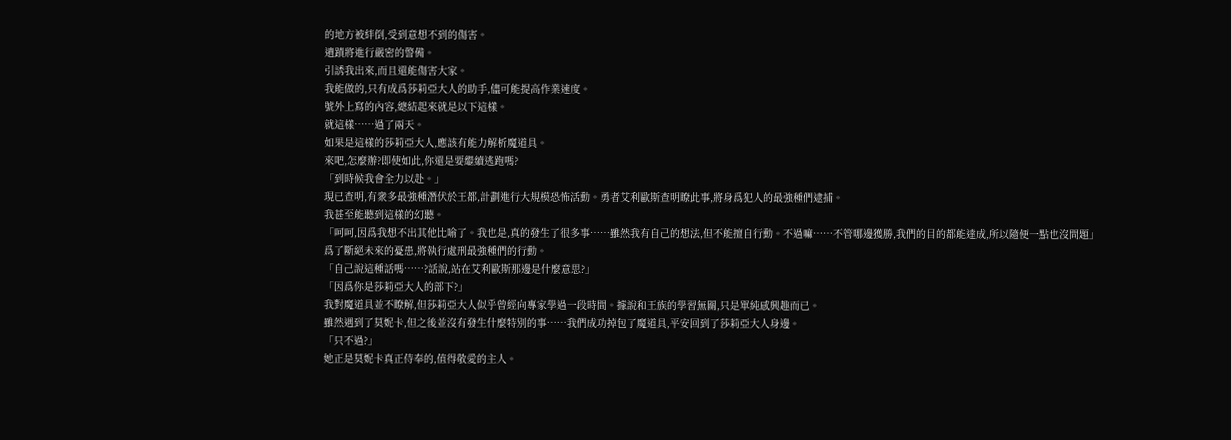的地方被絆倒,受到意想不到的傷害。
遺蹟將進行嚴密的警備。
引誘我出來,而且還能傷害大家。
我能做的,只有成爲莎莉亞大人的助手,儘可能提高作業速度。
號外上寫的內容,總結起來就是以下這樣。
就這樣……過了兩天。
如果是這樣的莎莉亞大人,應該有能力解析魔道具。
來吧,怎麼辦?即使如此,你還是要繼續逃跑嗎?
「到時候我會全力以赴。」
現已查明,有衆多最強種潛伏於王都,計劃進行大規模恐怖活動。勇者艾利歐斯查明瞭此事,將身爲犯人的最強種們逮捕。
我甚至能聽到這樣的幻聽。
「呵呵,因爲我想不出其他比喻了。我也是,真的發生了很多事……雖然我有自己的想法,但不能擅自行動。不過嘛……不管哪邊獲勝,我們的目的都能達成,所以隨便一點也沒問題」
爲了斷絕未來的憂患,將執行處刑最強種們的行動。
「自己說這種話嗎……?話說,站在艾利歐斯那邊是什麼意思?」
「因爲你是莎莉亞大人的部下?」
我對魔道具並不瞭解,但莎莉亞大人似乎曾經向專家學過一段時間。據說和王族的學習無關,只是單純感興趣而已。
雖然遇到了莫妮卡,但之後並沒有發生什麼特別的事……我們成功掉包了魔道具,平安回到了莎莉亞大人身邊。
「只不過?」
她正是莫妮卡真正侍奉的,值得敬愛的主人。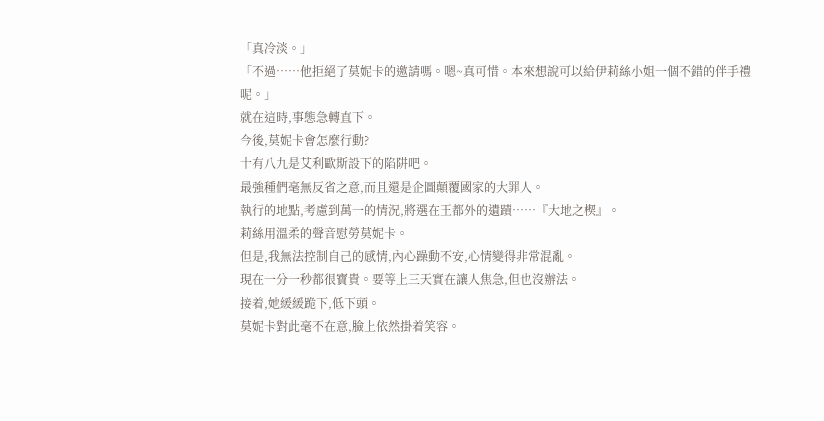「真冷淡。」
「不過……他拒絕了莫妮卡的邀請嗎。嗯~真可惜。本來想說可以給伊莉絲小姐一個不錯的伴手禮呢。」
就在這時,事態急轉直下。
今後,莫妮卡會怎麼行動?
十有八九是艾利歐斯設下的陷阱吧。
最強種們毫無反省之意,而且還是企圖顛覆國家的大罪人。
執行的地點,考慮到萬一的情況,將選在王都外的遺蹟……『大地之楔』。
莉絲用溫柔的聲音慰勞莫妮卡。
但是,我無法控制自己的感情,內心躁動不安,心情變得非常混亂。
現在一分一秒都很寶貴。要等上三天實在讓人焦急,但也沒辦法。
接着,她緩緩跪下,低下頭。
莫妮卡對此毫不在意,臉上依然掛着笑容。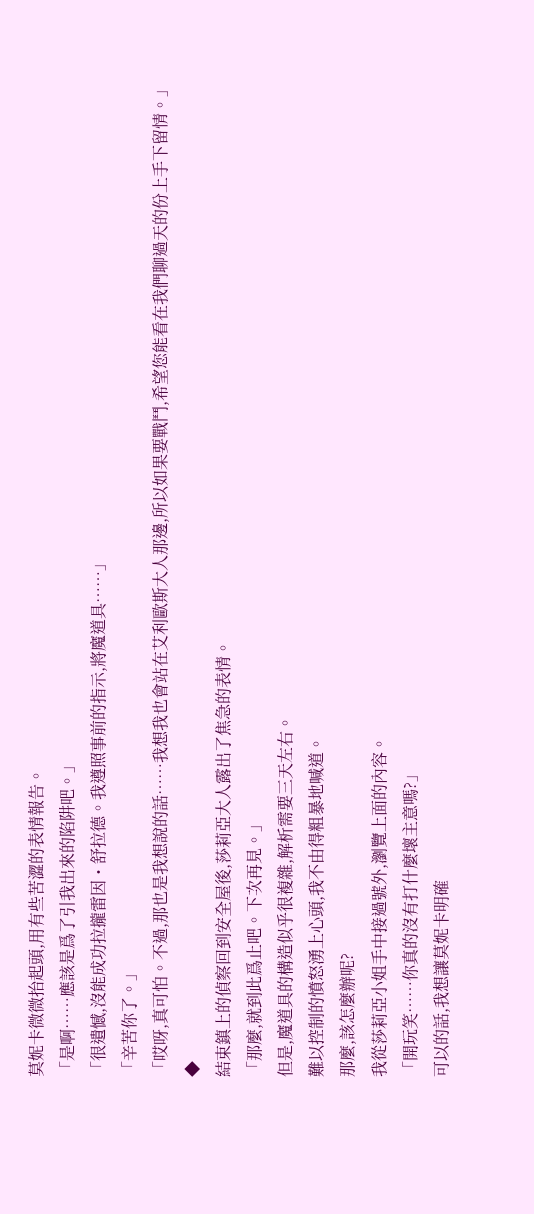莫妮卡微微抬起頭,用有些苦澀的表情報告。
「是啊……應該是爲了引我出來的陷阱吧。」
「很遺憾,沒能成功拉攏雷因・舒拉德。我遵照事前的指示,將魔道具……」
「辛苦你了。」
「哎呀,真可怕。不過,那也是我想說的話……我想我也會站在艾利歐斯大人那邊,所以如果要戰鬥,希望您能看在我們聊過天的份上手下留情。」
◆
結束鎮上的偵察回到安全屋後,莎莉亞大人露出了焦急的表情。
「那麼,就到此爲止吧。下次再見。」
但是,魔道具的構造似乎很複雜,解析需要三天左右。
難以控制的憤怒湧上心頭,我不由得粗暴地喊道。
那麼,該怎麼辦呢?
我從莎莉亞小姐手中接過號外,瀏覽上面的內容。
「開玩笑……你真的沒有打什麼壞主意嗎?」
可以的話,我想讓莫妮卡明確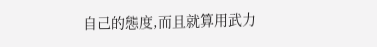自己的態度,而且就算用武力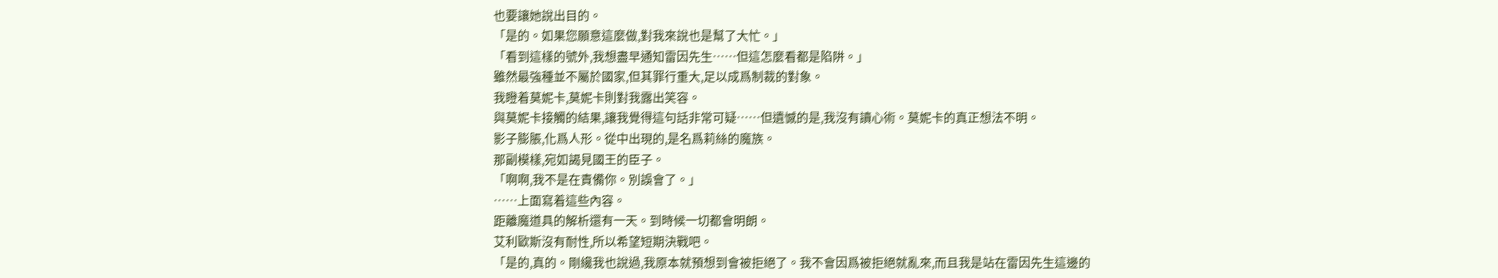也要讓她說出目的。
「是的。如果您願意這麼做,對我來說也是幫了大忙。」
「看到這樣的號外,我想盡早通知雷因先生……但這怎麼看都是陷阱。」
雖然最強種並不屬於國家,但其罪行重大,足以成爲制裁的對象。
我瞪着莫妮卡,莫妮卡則對我露出笑容。
與莫妮卡接觸的結果,讓我覺得這句話非常可疑……但遺憾的是,我沒有讀心術。莫妮卡的真正想法不明。
影子膨脹,化爲人形。從中出現的,是名爲莉絲的魔族。
那副模樣,宛如謁見國王的臣子。
「啊啊,我不是在責備你。別誤會了。」
……上面寫着這些內容。
距離魔道具的解析還有一天。到時候一切都會明朗。
艾利歐斯沒有耐性,所以希望短期決戰吧。
「是的,真的。剛纔我也說過,我原本就預想到會被拒絕了。我不會因爲被拒絕就亂來,而且我是站在雷因先生這邊的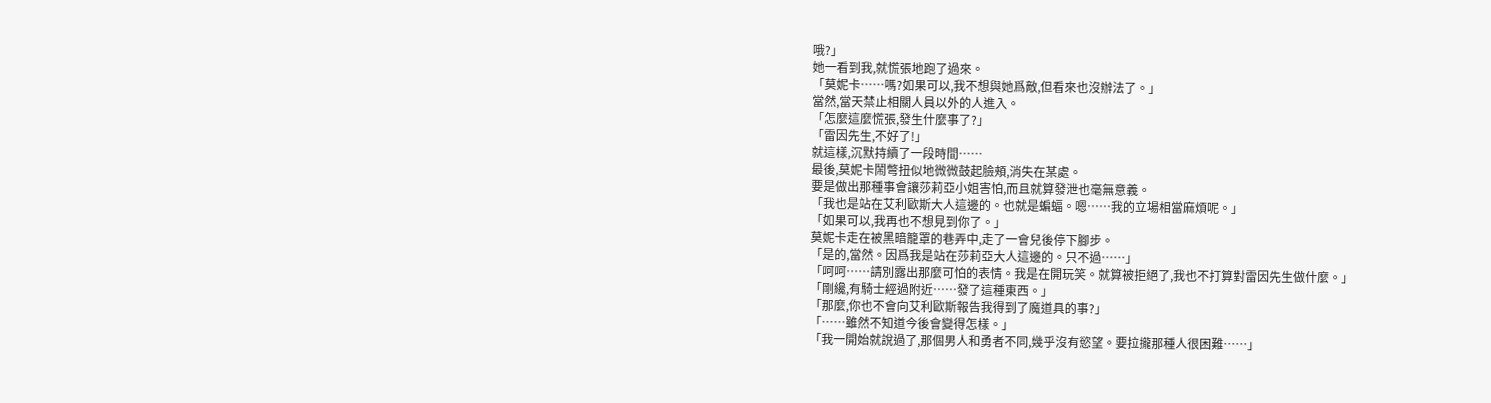哦?」
她一看到我,就慌張地跑了過來。
「莫妮卡……嗎?如果可以,我不想與她爲敵,但看來也沒辦法了。」
當然,當天禁止相關人員以外的人進入。
「怎麼這麼慌張,發生什麼事了?」
「雷因先生,不好了!」
就這樣,沉默持續了一段時間……
最後,莫妮卡鬧彆扭似地微微鼓起臉頰,消失在某處。
要是做出那種事會讓莎莉亞小姐害怕,而且就算發泄也毫無意義。
「我也是站在艾利歐斯大人這邊的。也就是蝙蝠。嗯……我的立場相當麻煩呢。」
「如果可以,我再也不想見到你了。」
莫妮卡走在被黑暗籠罩的巷弄中,走了一會兒後停下腳步。
「是的,當然。因爲我是站在莎莉亞大人這邊的。只不過……」
「呵呵……請別露出那麼可怕的表情。我是在開玩笑。就算被拒絕了,我也不打算對雷因先生做什麼。」
「剛纔,有騎士經過附近……發了這種東西。」
「那麼,你也不會向艾利歐斯報告我得到了魔道具的事?」
「……雖然不知道今後會變得怎樣。」
「我一開始就說過了,那個男人和勇者不同,幾乎沒有慾望。要拉攏那種人很困難……」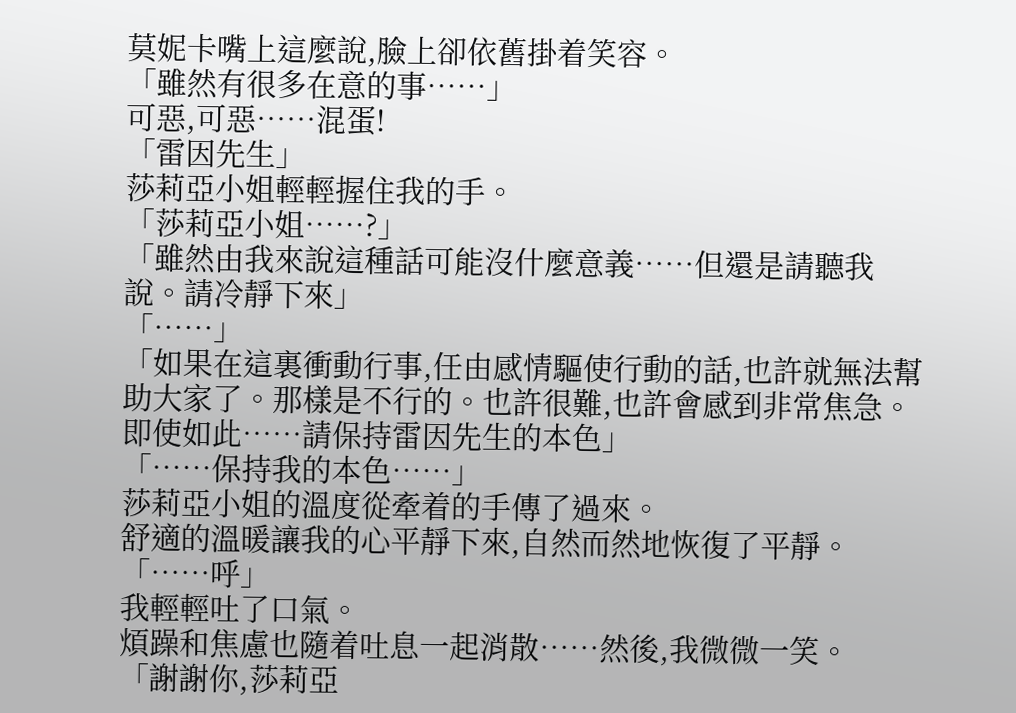莫妮卡嘴上這麼說,臉上卻依舊掛着笑容。
「雖然有很多在意的事……」
可惡,可惡……混蛋!
「雷因先生」
莎莉亞小姐輕輕握住我的手。
「莎莉亞小姐……?」
「雖然由我來說這種話可能沒什麼意義……但還是請聽我說。請冷靜下來」
「……」
「如果在這裏衝動行事,任由感情驅使行動的話,也許就無法幫助大家了。那樣是不行的。也許很難,也許會感到非常焦急。即使如此……請保持雷因先生的本色」
「……保持我的本色……」
莎莉亞小姐的溫度從牽着的手傳了過來。
舒適的溫暖讓我的心平靜下來,自然而然地恢復了平靜。
「……呼」
我輕輕吐了口氣。
煩躁和焦慮也隨着吐息一起消散……然後,我微微一笑。
「謝謝你,莎莉亞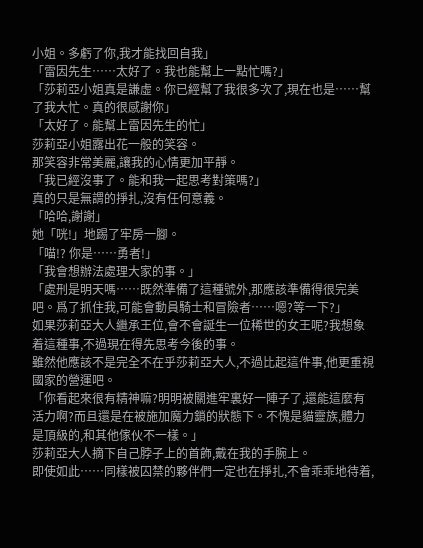小姐。多虧了你,我才能找回自我」
「雷因先生……太好了。我也能幫上一點忙嗎?」
「莎莉亞小姐真是謙虛。你已經幫了我很多次了,現在也是……幫了我大忙。真的很感謝你」
「太好了。能幫上雷因先生的忙」
莎莉亞小姐露出花一般的笑容。
那笑容非常美麗,讓我的心情更加平靜。
「我已經沒事了。能和我一起思考對策嗎?」
真的只是無謂的掙扎,沒有任何意義。
「哈哈,謝謝」
她「咣!」地踢了牢房一腳。
「喵!? 你是……勇者!」
「我會想辦法處理大家的事。」
「處刑是明天嗎……既然準備了這種號外,那應該準備得很完美吧。爲了抓住我,可能會動員騎士和冒險者……嗯?等一下?」
如果莎莉亞大人繼承王位,會不會誕生一位稀世的女王呢?我想象着這種事,不過現在得先思考今後的事。
雖然他應該不是完全不在乎莎莉亞大人,不過比起這件事,他更重視國家的營運吧。
「你看起來很有精神嘛?明明被關進牢裏好一陣子了,還能這麼有活力啊?而且還是在被施加魔力鎖的狀態下。不愧是貓靈族,體力是頂級的,和其他傢伙不一樣。」
莎莉亞大人摘下自己脖子上的首飾,戴在我的手腕上。
即使如此……同樣被囚禁的夥伴們一定也在掙扎,不會乖乖地待着,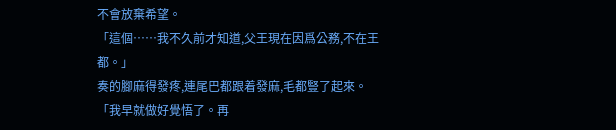不會放棄希望。
「這個……我不久前才知道,父王現在因爲公務,不在王都。」
奏的腳麻得發疼,連尾巴都跟着發麻,毛都豎了起來。
「我早就做好覺悟了。再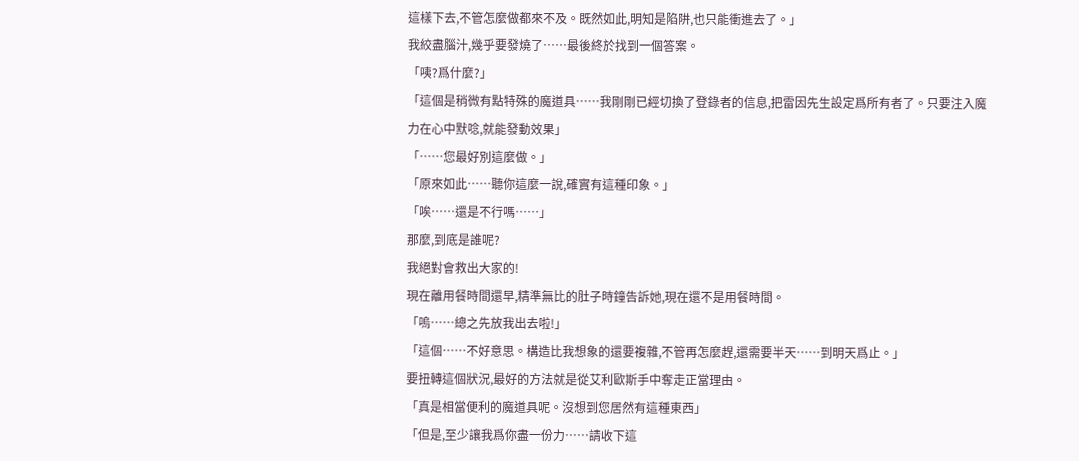這樣下去,不管怎麼做都來不及。既然如此,明知是陷阱,也只能衝進去了。」
我絞盡腦汁,幾乎要發燒了……最後終於找到一個答案。
「咦?爲什麼?」
「這個是稍微有點特殊的魔道具……我剛剛已經切換了登錄者的信息,把雷因先生設定爲所有者了。只要注入魔力在心中默唸,就能發動效果」
「……您最好別這麼做。」
「原來如此……聽你這麼一說,確實有這種印象。」
「唉……還是不行嗎……」
那麼,到底是誰呢?
我絕對會救出大家的!
現在離用餐時間還早,精準無比的肚子時鐘告訴她,現在還不是用餐時間。
「嗚……總之先放我出去啦!」
「這個……不好意思。構造比我想象的還要複雜,不管再怎麼趕,還需要半天……到明天爲止。」
要扭轉這個狀況,最好的方法就是從艾利歐斯手中奪走正當理由。
「真是相當便利的魔道具呢。沒想到您居然有這種東西」
「但是,至少讓我爲你盡一份力……請收下這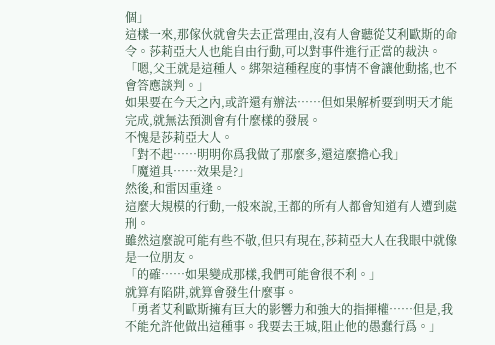個」
這樣一來,那傢伙就會失去正當理由,沒有人會聽從艾利歐斯的命令。莎莉亞大人也能自由行動,可以對事件進行正當的裁決。
「嗯,父王就是這種人。綁架這種程度的事情不會讓他動搖,也不會答應談判。」
如果要在今天之內,或許還有辦法……但如果解析要到明天才能完成,就無法預測會有什麼樣的發展。
不愧是莎莉亞大人。
「對不起……明明你爲我做了那麼多,還這麼擔心我」
「魔道具……效果是?」
然後,和雷因重逢。
這麼大規模的行動,一般來說,王都的所有人都會知道有人遭到處刑。
雖然這麼說可能有些不敬,但只有現在,莎莉亞大人在我眼中就像是一位朋友。
「的確……如果變成那樣,我們可能會很不利。」
就算有陷阱,就算會發生什麼事。
「勇者艾利歐斯擁有巨大的影響力和強大的指揮權……但是,我不能允許他做出這種事。我要去王城,阻止他的愚蠢行爲。」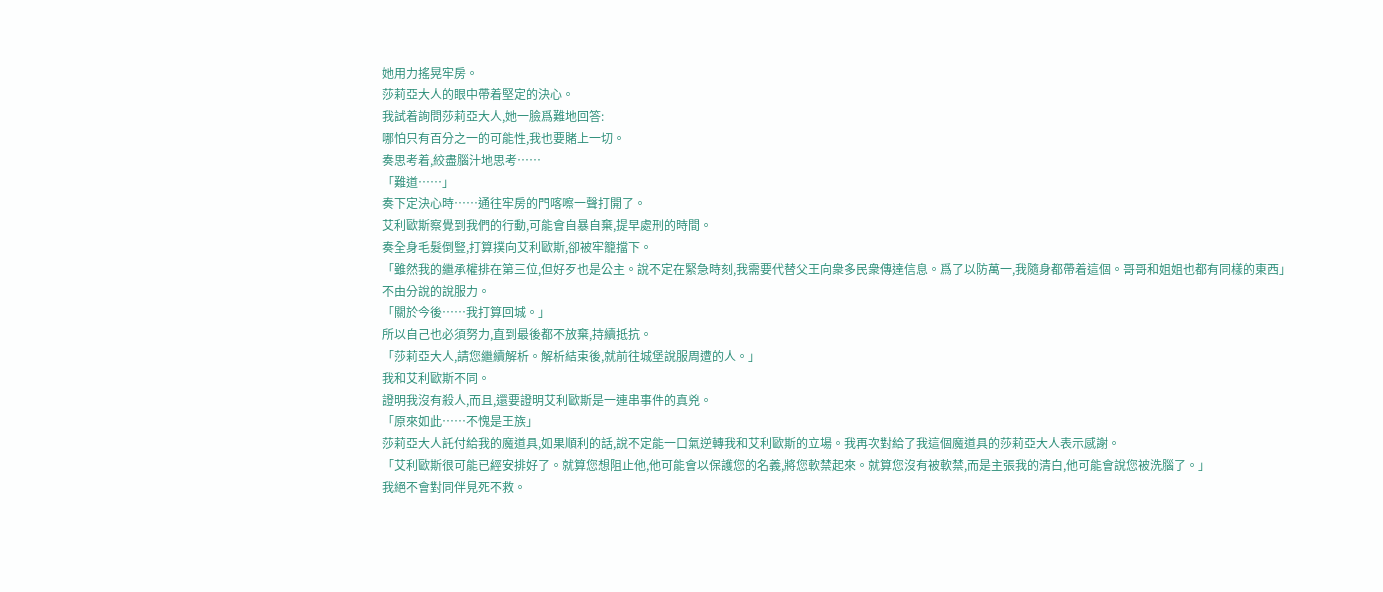她用力搖晃牢房。
莎莉亞大人的眼中帶着堅定的決心。
我試着詢問莎莉亞大人,她一臉爲難地回答:
哪怕只有百分之一的可能性,我也要賭上一切。
奏思考着,絞盡腦汁地思考……
「難道……」
奏下定決心時……通往牢房的門喀嚓一聲打開了。
艾利歐斯察覺到我們的行動,可能會自暴自棄,提早處刑的時間。
奏全身毛髮倒豎,打算撲向艾利歐斯,卻被牢籠擋下。
「雖然我的繼承權排在第三位,但好歹也是公主。說不定在緊急時刻,我需要代替父王向衆多民衆傳達信息。爲了以防萬一,我隨身都帶着這個。哥哥和姐姐也都有同樣的東西」
不由分說的說服力。
「關於今後……我打算回城。」
所以自己也必須努力,直到最後都不放棄,持續抵抗。
「莎莉亞大人,請您繼續解析。解析結束後,就前往城堡說服周遭的人。」
我和艾利歐斯不同。
證明我沒有殺人,而且,還要證明艾利歐斯是一連串事件的真兇。
「原來如此……不愧是王族」
莎莉亞大人託付給我的魔道具,如果順利的話,說不定能一口氣逆轉我和艾利歐斯的立場。我再次對給了我這個魔道具的莎莉亞大人表示感謝。
「艾利歐斯很可能已經安排好了。就算您想阻止他,他可能會以保護您的名義,將您軟禁起來。就算您沒有被軟禁,而是主張我的清白,他可能會說您被洗腦了。」
我絕不會對同伴見死不救。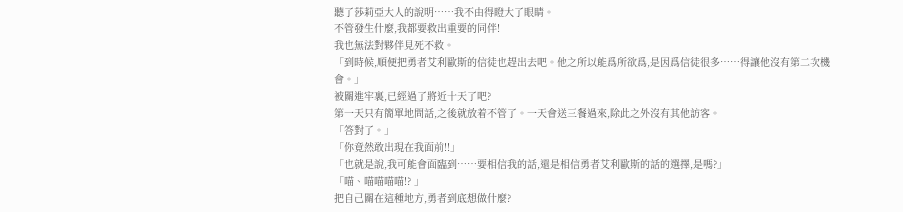聽了莎莉亞大人的說明……我不由得瞪大了眼睛。
不管發生什麼,我都要救出重要的同伴!
我也無法對夥伴見死不救。
「到時候,順便把勇者艾利歐斯的信徒也趕出去吧。他之所以能爲所欲爲,是因爲信徒很多……得讓他沒有第二次機會。」
被關進牢裏,已經過了將近十天了吧?
第一天只有簡單地問話,之後就放着不管了。一天會送三餐過來,除此之外沒有其他訪客。
「答對了。」
「你竟然敢出現在我面前!!」
「也就是說,我可能會面臨到……要相信我的話,還是相信勇者艾利歐斯的話的選擇,是嗎?」
「喵、喵喵喵喵!? 」
把自己關在這種地方,勇者到底想做什麼?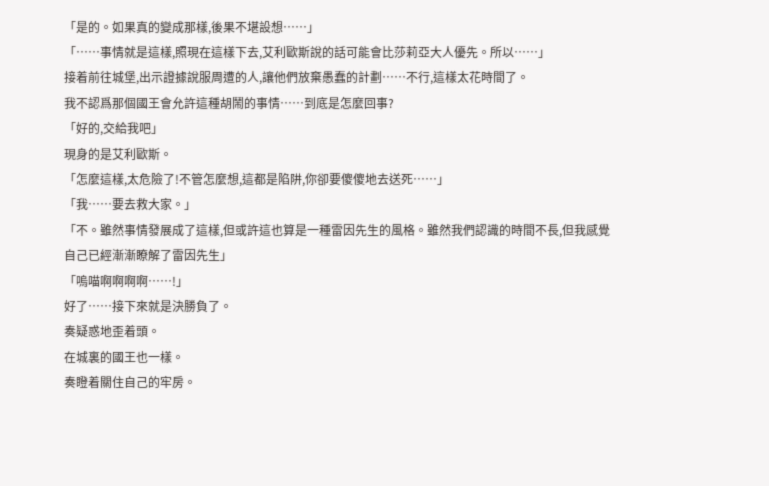「是的。如果真的變成那樣,後果不堪設想……」
「……事情就是這樣,照現在這樣下去,艾利歐斯說的話可能會比莎莉亞大人優先。所以……」
接着前往城堡,出示證據說服周遭的人,讓他們放棄愚蠢的計劃……不行,這樣太花時間了。
我不認爲那個國王會允許這種胡鬧的事情……到底是怎麼回事?
「好的,交給我吧」
現身的是艾利歐斯。
「怎麼這樣,太危險了!不管怎麼想,這都是陷阱,你卻要傻傻地去送死……」
「我……要去救大家。」
「不。雖然事情發展成了這樣,但或許這也算是一種雷因先生的風格。雖然我們認識的時間不長,但我感覺自己已經漸漸瞭解了雷因先生」
「嗚喵啊啊啊啊……!」
好了……接下來就是決勝負了。
奏疑惑地歪着頭。
在城裏的國王也一樣。
奏瞪着關住自己的牢房。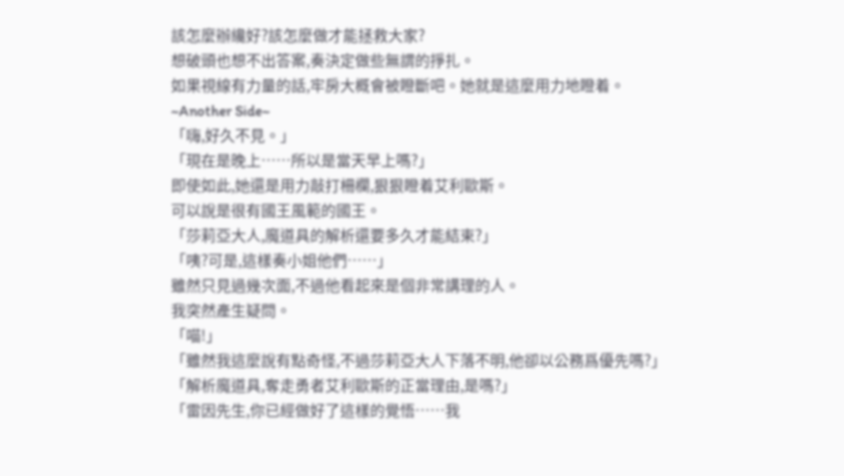該怎麼辦纔好?該怎麼做才能拯救大家?
想破頭也想不出答案,奏決定做些無謂的掙扎。
如果視線有力量的話,牢房大概會被瞪斷吧。她就是這麼用力地瞪着。
~Another Side~
「嗨,好久不見。」
「現在是晚上……所以是當天早上嗎?」
即使如此,她還是用力敲打柵欄,狠狠瞪着艾利歐斯。
可以說是很有國王風範的國王。
「莎莉亞大人,魔道具的解析還要多久才能結束?」
「咦?可是,這樣奏小姐他們……」
雖然只見過幾次面,不過他看起來是個非常講理的人。
我突然產生疑問。
「喵!」
「雖然我這麼說有點奇怪,不過莎莉亞大人下落不明,他卻以公務爲優先嗎?」
「解析魔道具,奪走勇者艾利歐斯的正當理由,是嗎?」
「雷因先生,你已經做好了這樣的覺悟……我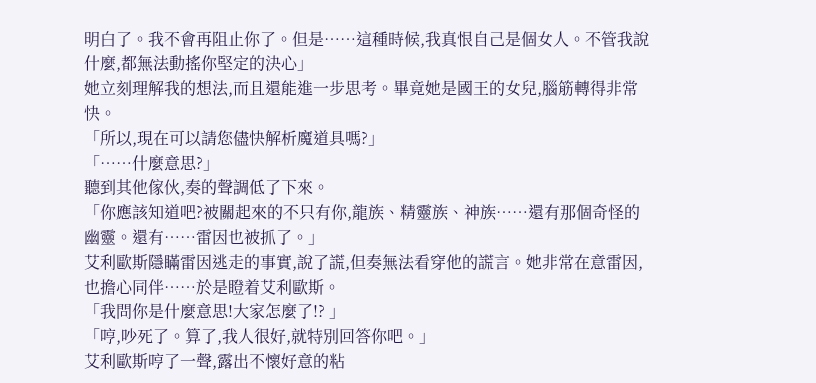明白了。我不會再阻止你了。但是……這種時候,我真恨自己是個女人。不管我說什麼,都無法動搖你堅定的決心」
她立刻理解我的想法,而且還能進一步思考。畢竟她是國王的女兒,腦筋轉得非常快。
「所以,現在可以請您儘快解析魔道具嗎?」
「……什麼意思?」
聽到其他傢伙,奏的聲調低了下來。
「你應該知道吧?被關起來的不只有你,龍族、精靈族、神族……還有那個奇怪的幽靈。還有……雷因也被抓了。」
艾利歐斯隱瞞雷因逃走的事實,說了謊,但奏無法看穿他的謊言。她非常在意雷因,也擔心同伴……於是瞪着艾利歐斯。
「我問你是什麼意思!大家怎麼了!? 」
「哼,吵死了。算了,我人很好,就特別回答你吧。」
艾利歐斯哼了一聲,露出不懷好意的粘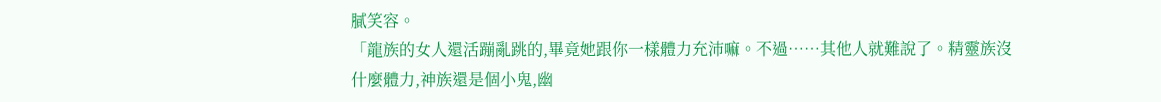膩笑容。
「龍族的女人還活蹦亂跳的,畢竟她跟你一樣體力充沛嘛。不過……其他人就難說了。精靈族沒什麼體力,神族還是個小鬼,幽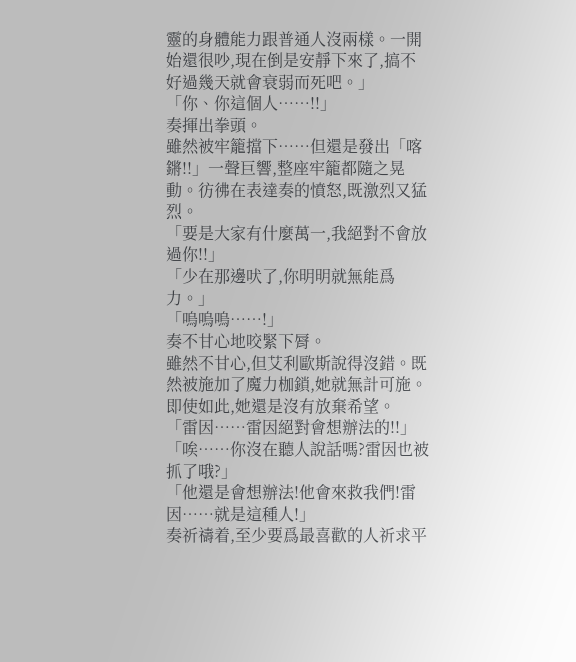靈的身體能力跟普通人沒兩樣。一開始還很吵,現在倒是安靜下來了,搞不好過幾天就會衰弱而死吧。」
「你、你這個人……!!」
奏揮出拳頭。
雖然被牢籠擋下……但還是發出「喀鏘!!」一聲巨響,整座牢籠都隨之晃動。彷彿在表達奏的憤怒,既激烈又猛烈。
「要是大家有什麼萬一,我絕對不會放過你!!」
「少在那邊吠了,你明明就無能爲力。」
「嗚嗚嗚……!」
奏不甘心地咬緊下脣。
雖然不甘心,但艾利歐斯說得沒錯。既然被施加了魔力枷鎖,她就無計可施。
即使如此,她還是沒有放棄希望。
「雷因……雷因絕對會想辦法的!!」
「唉……你沒在聽人說話嗎?雷因也被抓了哦?」
「他還是會想辦法!他會來救我們!雷因……就是這種人!」
奏祈禱着,至少要爲最喜歡的人祈求平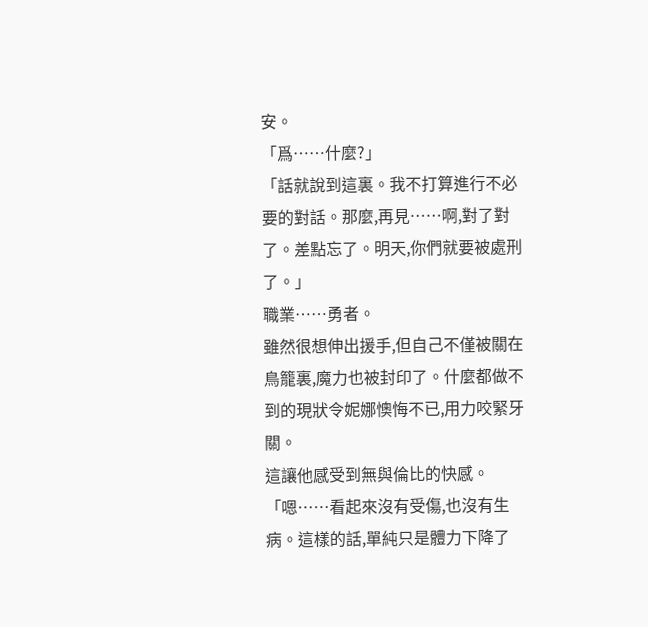安。
「爲……什麼?」
「話就說到這裏。我不打算進行不必要的對話。那麼,再見……啊,對了對了。差點忘了。明天,你們就要被處刑了。」
職業……勇者。
雖然很想伸出援手,但自己不僅被關在鳥籠裏,魔力也被封印了。什麼都做不到的現狀令妮娜懊悔不已,用力咬緊牙關。
這讓他感受到無與倫比的快感。
「嗯……看起來沒有受傷,也沒有生病。這樣的話,單純只是體力下降了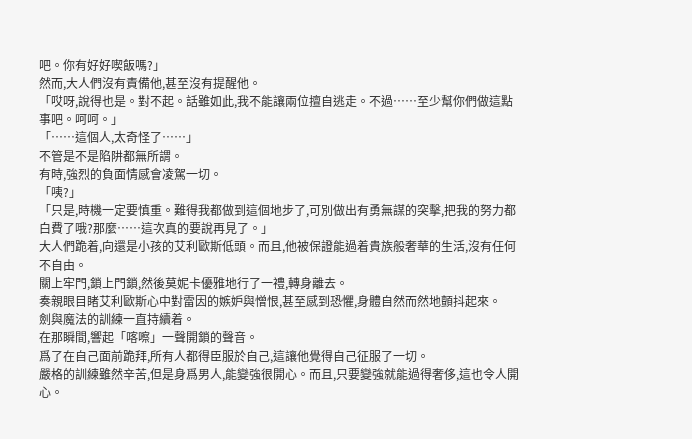吧。你有好好喫飯嗎?」
然而,大人們沒有責備他,甚至沒有提醒他。
「哎呀,說得也是。對不起。話雖如此,我不能讓兩位擅自逃走。不過……至少幫你們做這點事吧。呵呵。」
「……這個人,太奇怪了……」
不管是不是陷阱都無所謂。
有時,強烈的負面情感會凌駕一切。
「咦?」
「只是,時機一定要慎重。難得我都做到這個地步了,可別做出有勇無謀的突擊,把我的努力都白費了哦?那麼……這次真的要說再見了。」
大人們跪着,向還是小孩的艾利歐斯低頭。而且,他被保證能過着貴族般奢華的生活,沒有任何不自由。
關上牢門,鎖上門鎖,然後莫妮卡優雅地行了一禮,轉身離去。
奏親眼目睹艾利歐斯心中對雷因的嫉妒與憎恨,甚至感到恐懼,身體自然而然地顫抖起來。
劍與魔法的訓練一直持續着。
在那瞬間,響起「喀嚓」一聲開鎖的聲音。
爲了在自己面前跪拜,所有人都得臣服於自己,這讓他覺得自己征服了一切。
嚴格的訓練雖然辛苦,但是身爲男人,能變強很開心。而且,只要變強就能過得奢侈,這也令人開心。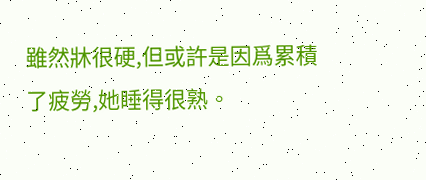雖然牀很硬,但或許是因爲累積了疲勞,她睡得很熟。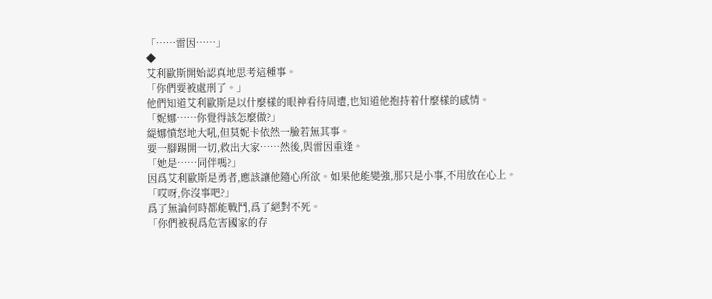「……雷因……」
◆
艾利歐斯開始認真地思考這種事。
「你們要被處刑了。」
他們知道艾利歐斯是以什麼樣的眼神看待周遭,也知道他抱持着什麼樣的感情。
「妮娜……你覺得該怎麼做?」
緹娜憤怒地大吼,但莫妮卡依然一臉若無其事。
要一腳踢開一切,救出大家……然後,與雷因重逢。
「她是……同伴嗎?」
因爲艾利歐斯是勇者,應該讓他隨心所欲。如果他能變強,那只是小事,不用放在心上。
「哎呀,你沒事吧?」
爲了無論何時都能戰鬥,爲了絕對不死。
「你們被視爲危害國家的存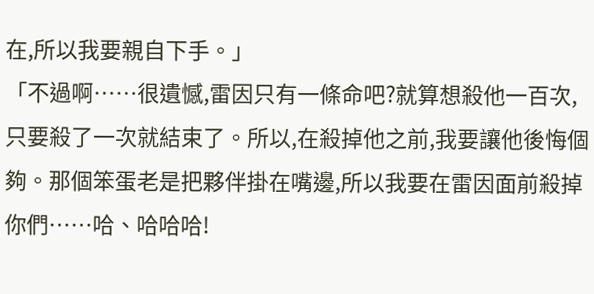在,所以我要親自下手。」
「不過啊……很遺憾,雷因只有一條命吧?就算想殺他一百次,只要殺了一次就結束了。所以,在殺掉他之前,我要讓他後悔個夠。那個笨蛋老是把夥伴掛在嘴邊,所以我要在雷因面前殺掉你們……哈、哈哈哈!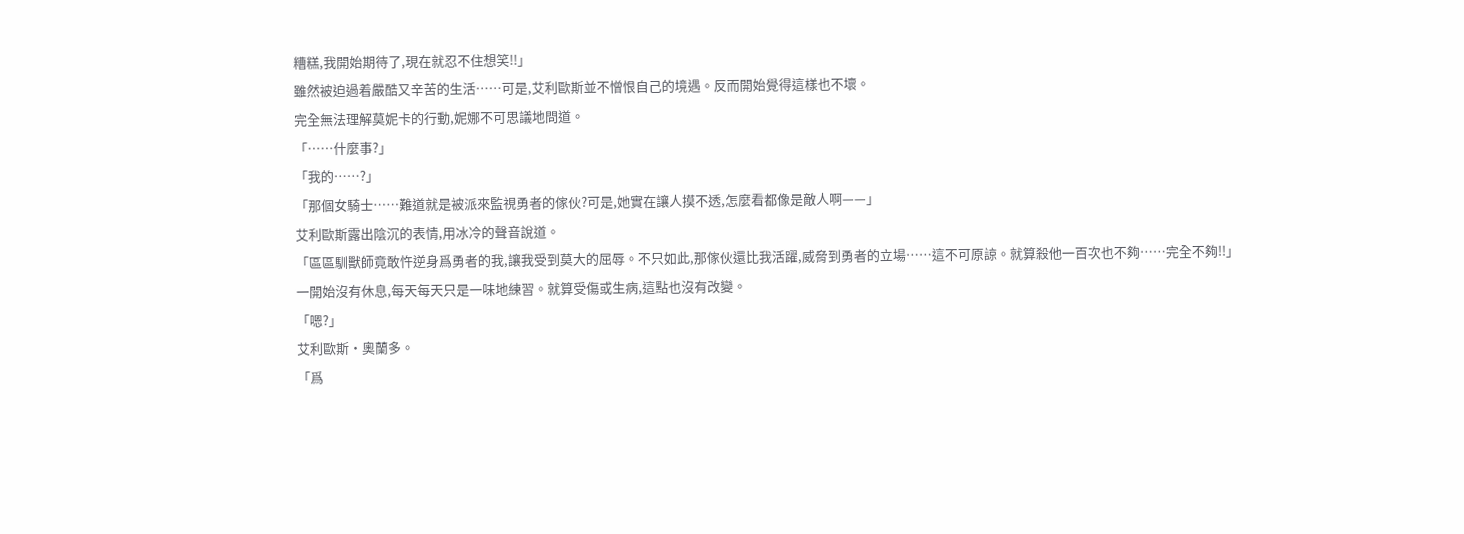糟糕,我開始期待了,現在就忍不住想笑!!」
雖然被迫過着嚴酷又辛苦的生活……可是,艾利歐斯並不憎恨自己的境遇。反而開始覺得這樣也不壞。
完全無法理解莫妮卡的行動,妮娜不可思議地問道。
「……什麼事?」
「我的……?」
「那個女騎士……難道就是被派來監視勇者的傢伙?可是,她實在讓人摸不透,怎麼看都像是敵人啊——」
艾利歐斯露出陰沉的表情,用冰冷的聲音說道。
「區區馴獸師竟敢忤逆身爲勇者的我,讓我受到莫大的屈辱。不只如此,那傢伙還比我活躍,威脅到勇者的立場……這不可原諒。就算殺他一百次也不夠……完全不夠!!」
一開始沒有休息,每天每天只是一味地練習。就算受傷或生病,這點也沒有改變。
「嗯?」
艾利歐斯・奧蘭多。
「爲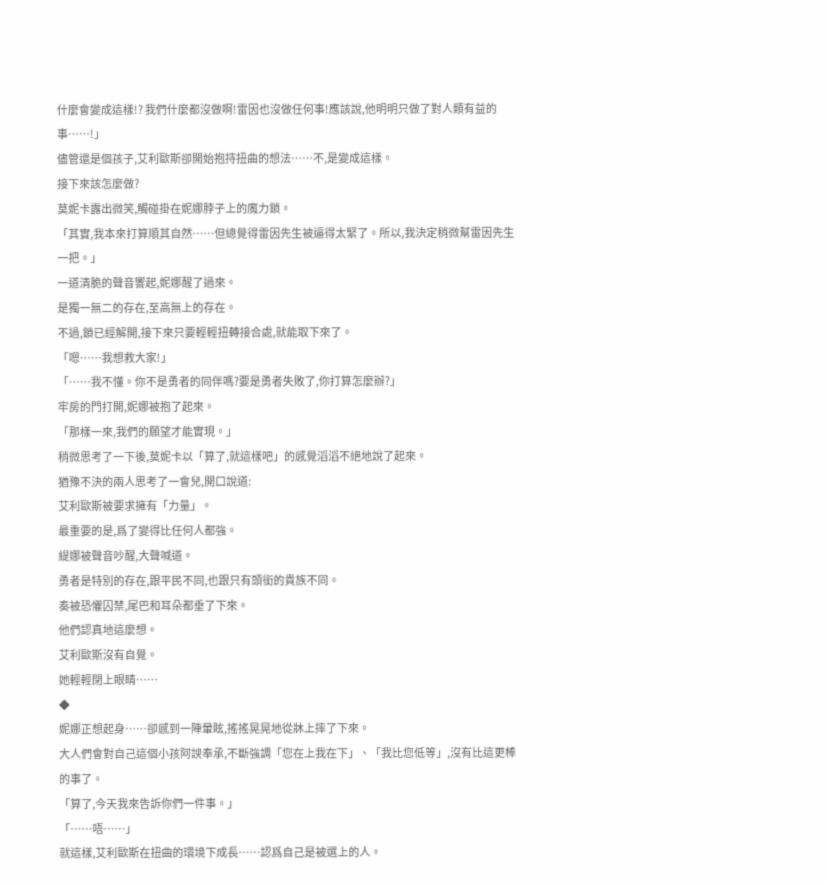什麼會變成這樣!? 我們什麼都沒做啊!雷因也沒做任何事!應該說,他明明只做了對人類有益的事……!」
儘管還是個孩子,艾利歐斯卻開始抱持扭曲的想法……不,是變成這樣。
接下來該怎麼做?
莫妮卡露出微笑,觸碰掛在妮娜脖子上的魔力鎖。
「其實,我本來打算順其自然……但總覺得雷因先生被逼得太緊了。所以,我決定稍微幫雷因先生一把。」
一道清脆的聲音響起,妮娜醒了過來。
是獨一無二的存在,至高無上的存在。
不過,鎖已經解開,接下來只要輕輕扭轉接合處,就能取下來了。
「嗯……我想救大家!」
「……我不懂。你不是勇者的同伴嗎?要是勇者失敗了,你打算怎麼辦?」
牢房的門打開,妮娜被抱了起來。
「那樣一來,我們的願望才能實現。」
稍微思考了一下後,莫妮卡以「算了,就這樣吧」的感覺滔滔不絕地說了起來。
猶豫不決的兩人思考了一會兒,開口說道:
艾利歐斯被要求擁有「力量」。
最重要的是,爲了變得比任何人都強。
緹娜被聲音吵醒,大聲喊道。
勇者是特別的存在,跟平民不同,也跟只有頭銜的貴族不同。
奏被恐懼囚禁,尾巴和耳朵都垂了下來。
他們認真地這麼想。
艾利歐斯沒有自覺。
她輕輕閉上眼睛……
◆
妮娜正想起身……卻感到一陣暈眩,搖搖晃晃地從牀上摔了下來。
大人們會對自己這個小孩阿諛奉承,不斷強調「您在上我在下」、「我比您低等」,沒有比這更棒的事了。
「算了,今天我來告訴你們一件事。」
「……唔……」
就這樣,艾利歐斯在扭曲的環境下成長……認爲自己是被選上的人。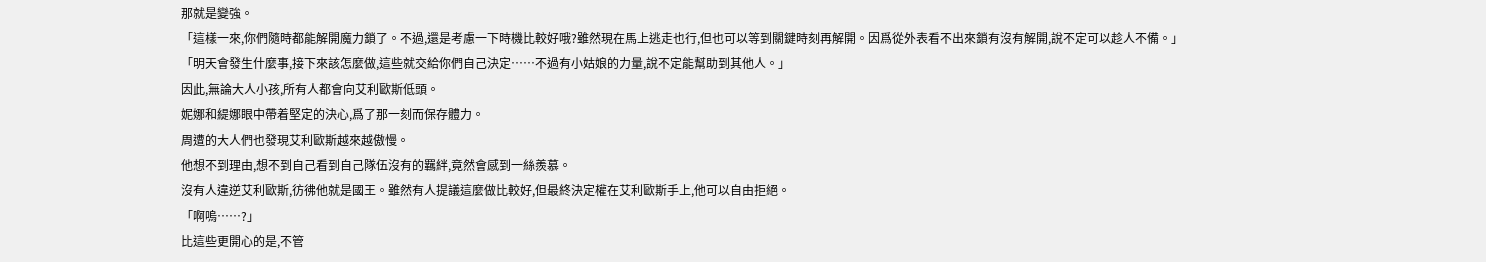那就是變強。
「這樣一來,你們隨時都能解開魔力鎖了。不過,還是考慮一下時機比較好哦?雖然現在馬上逃走也行,但也可以等到關鍵時刻再解開。因爲從外表看不出來鎖有沒有解開,說不定可以趁人不備。」
「明天會發生什麼事,接下來該怎麼做,這些就交給你們自己決定……不過有小姑娘的力量,說不定能幫助到其他人。」
因此,無論大人小孩,所有人都會向艾利歐斯低頭。
妮娜和緹娜眼中帶着堅定的決心,爲了那一刻而保存體力。
周遭的大人們也發現艾利歐斯越來越傲慢。
他想不到理由,想不到自己看到自己隊伍沒有的羈絆,竟然會感到一絲羨慕。
沒有人違逆艾利歐斯,彷彿他就是國王。雖然有人提議這麼做比較好,但最終決定權在艾利歐斯手上,他可以自由拒絕。
「啊嗚……?」
比這些更開心的是,不管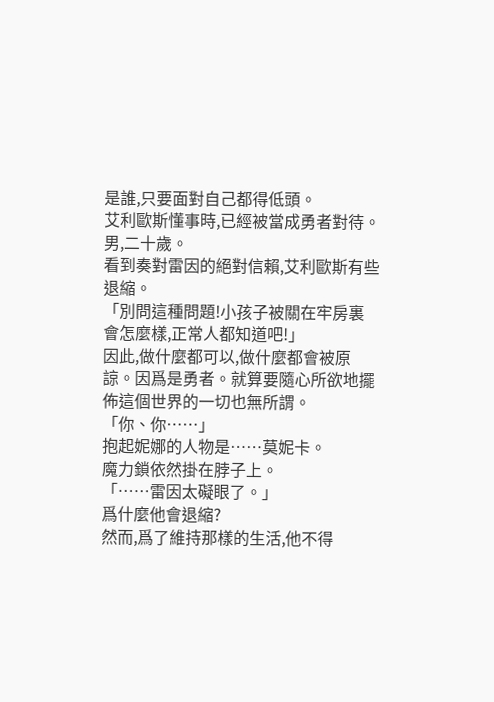是誰,只要面對自己都得低頭。
艾利歐斯懂事時,已經被當成勇者對待。
男,二十歲。
看到奏對雷因的絕對信賴,艾利歐斯有些退縮。
「別問這種問題!小孩子被關在牢房裏會怎麼樣,正常人都知道吧!」
因此,做什麼都可以,做什麼都會被原諒。因爲是勇者。就算要隨心所欲地擺佈這個世界的一切也無所謂。
「你、你……」
抱起妮娜的人物是……莫妮卡。
魔力鎖依然掛在脖子上。
「……雷因太礙眼了。」
爲什麼他會退縮?
然而,爲了維持那樣的生活,他不得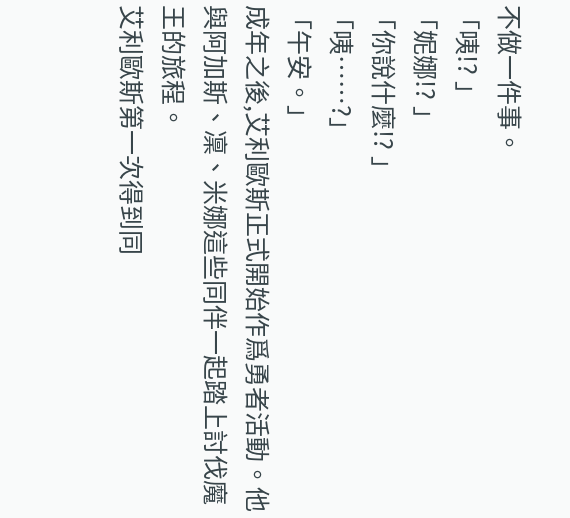不做一件事。
「咦!? 」
「妮娜!? 」
「你說什麼!? 」
「咦……?」
「午安。」
成年之後,艾利歐斯正式開始作爲勇者活動。他與阿加斯、凜、米娜這些同伴一起踏上討伐魔王的旅程。
艾利歐斯第一次得到同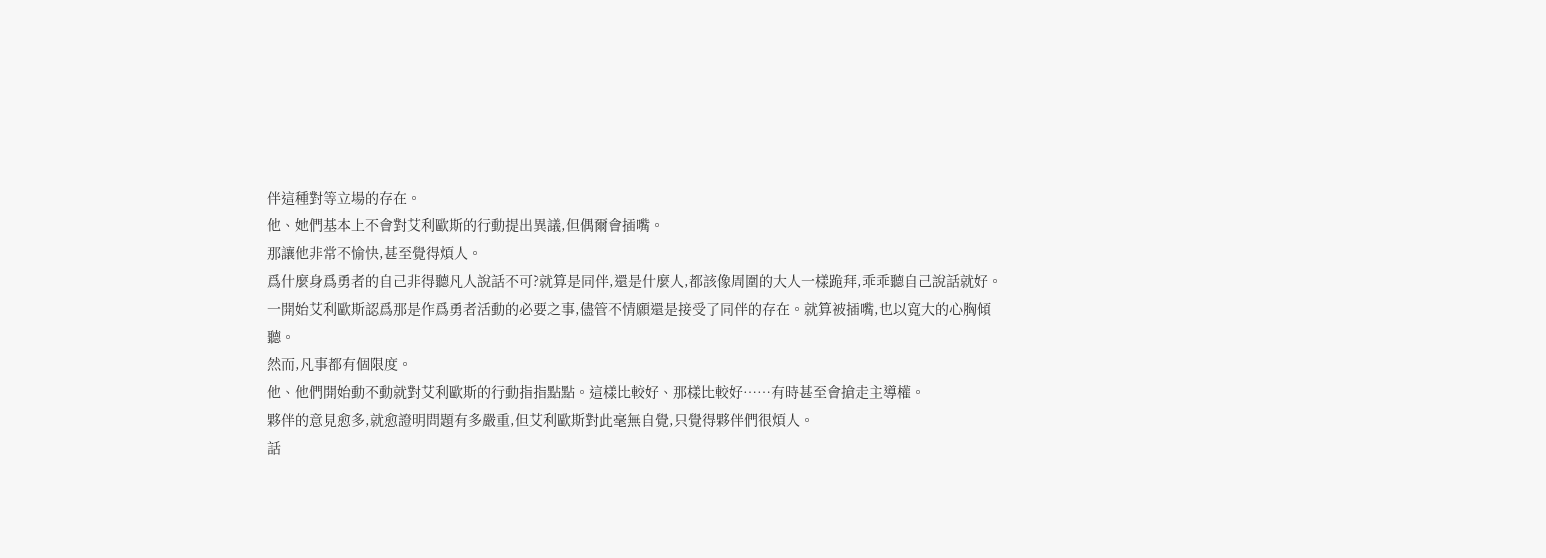伴這種對等立場的存在。
他、她們基本上不會對艾利歐斯的行動提出異議,但偶爾會插嘴。
那讓他非常不愉快,甚至覺得煩人。
爲什麼身爲勇者的自己非得聽凡人說話不可?就算是同伴,還是什麼人,都該像周圍的大人一樣跪拜,乖乖聽自己說話就好。
一開始艾利歐斯認爲那是作爲勇者活動的必要之事,儘管不情願還是接受了同伴的存在。就算被插嘴,也以寬大的心胸傾聽。
然而,凡事都有個限度。
他、他們開始動不動就對艾利歐斯的行動指指點點。這樣比較好、那樣比較好……有時甚至會搶走主導權。
夥伴的意見愈多,就愈證明問題有多嚴重,但艾利歐斯對此毫無自覺,只覺得夥伴們很煩人。
話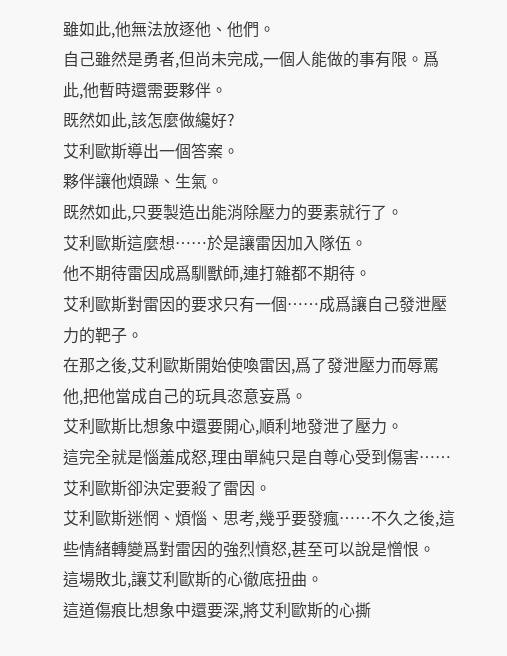雖如此,他無法放逐他、他們。
自己雖然是勇者,但尚未完成,一個人能做的事有限。爲此,他暫時還需要夥伴。
既然如此,該怎麼做纔好?
艾利歐斯導出一個答案。
夥伴讓他煩躁、生氣。
既然如此,只要製造出能消除壓力的要素就行了。
艾利歐斯這麼想……於是讓雷因加入隊伍。
他不期待雷因成爲馴獸師,連打雜都不期待。
艾利歐斯對雷因的要求只有一個……成爲讓自己發泄壓力的靶子。
在那之後,艾利歐斯開始使喚雷因,爲了發泄壓力而辱罵他,把他當成自己的玩具恣意妄爲。
艾利歐斯比想象中還要開心,順利地發泄了壓力。
這完全就是惱羞成怒,理由單純只是自尊心受到傷害……艾利歐斯卻決定要殺了雷因。
艾利歐斯迷惘、煩惱、思考,幾乎要發瘋……不久之後,這些情緒轉變爲對雷因的強烈憤怒,甚至可以說是憎恨。
這場敗北,讓艾利歐斯的心徹底扭曲。
這道傷痕比想象中還要深,將艾利歐斯的心撕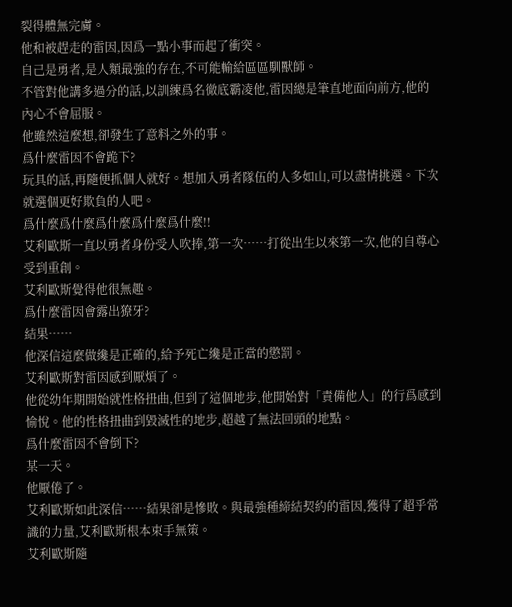裂得體無完膚。
他和被趕走的雷因,因爲一點小事而起了衝突。
自己是勇者,是人類最強的存在,不可能輸給區區馴獸師。
不管對他講多過分的話,以訓練爲名徹底霸凌他,雷因總是筆直地面向前方,他的內心不會屈服。
他雖然這麼想,卻發生了意料之外的事。
爲什麼雷因不會跪下?
玩具的話,再隨便抓個人就好。想加入勇者隊伍的人多如山,可以盡情挑選。下次就選個更好欺負的人吧。
爲什麼爲什麼爲什麼爲什麼爲什麼!!
艾利歐斯一直以勇者身份受人吹捧,第一次……打從出生以來第一次,他的自尊心受到重創。
艾利歐斯覺得他很無趣。
爲什麼雷因會露出獠牙?
結果……
他深信這麼做纔是正確的,給予死亡纔是正當的懲罰。
艾利歐斯對雷因感到厭煩了。
他從幼年期開始就性格扭曲,但到了這個地步,他開始對「責備他人」的行爲感到愉悅。他的性格扭曲到毀滅性的地步,超越了無法回頭的地點。
爲什麼雷因不會倒下?
某一天。
他厭倦了。
艾利歐斯如此深信……結果卻是慘敗。與最強種締結契約的雷因,獲得了超乎常識的力量,艾利歐斯根本束手無策。
艾利歐斯隨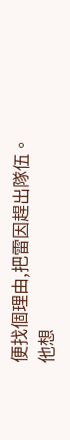便找個理由,把雷因趕出隊伍。
他想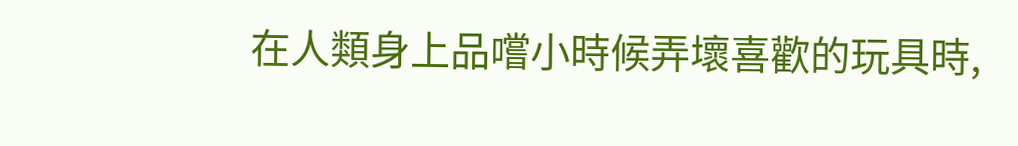在人類身上品嚐小時候弄壞喜歡的玩具時,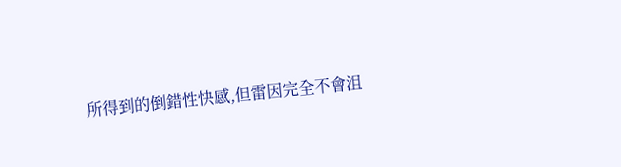所得到的倒錯性快感,但雷因完全不會沮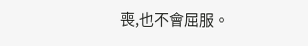喪,也不會屈服。